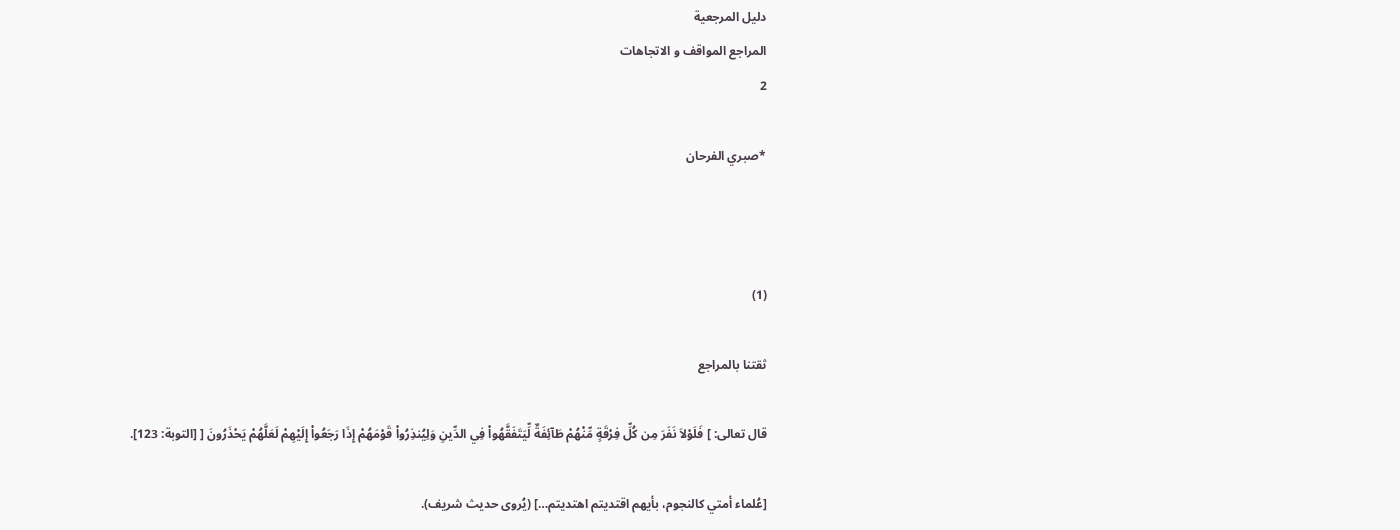دليل المرجعية
المراجع المواقف و الاتجاهات
2

*صبري الفرحان



(1)

ثقتنا بالمراجع

قال تعالى: ] فَلَوْلاَ نَفَرَ مِن كُلِّ فِرْقَةٍ مِّنْهُمْ طَآئِفَةٌ لِّيَتَفَقَّهُواْ فِي الدِّينِ وَلِيُنذِرُواْ قَوْمَهُمْ إِذَا رَجَعُواْ إِلَيْهِمْ لَعَلَّهُمْ يَحْذَرُونَ [ [التوبة: 123].

[عُلماء أمتي كالنجوم، بأيهم اقتديتم اهتديتم…] (يُروى حديث شريف).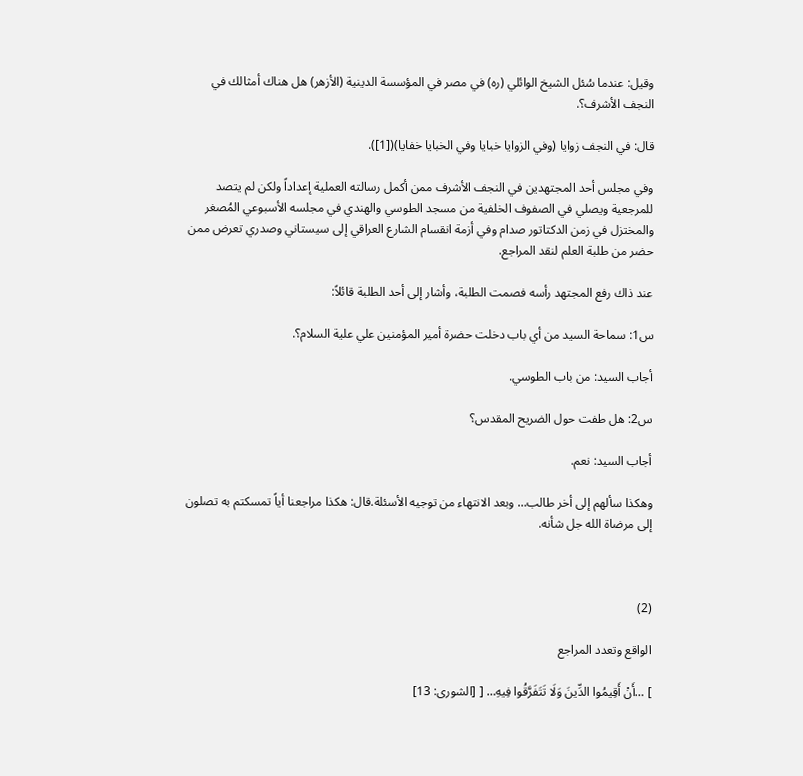وقيل: عندما سُئل الشيخ الوائلي (ره) في مصر في المؤسسة الدينية (الأزهر) هل هناك أمثالك في النجف الأشرف؟.

قال: في النجف زوايا (وفي الزوايا خبايا وفي الخبايا خفايا)([1]).

وفي مجلس أحد المجتهدين في النجف الأشرف ممن أكمل رسالته العملية إعداداً ولكن لم يتصد للمرجعية ويصلي في الصفوف الخلفية من مسجد الطوسي والهندي في مجلسه الأسبوعي المُصغر والمختزل في زمن الدكتاتور صدام وفي أزمة انقسام الشارع العراقي إلى سيستاني وصدري تعرض ممن حضر من طلبة العلم لنقد المراجع.

عند ذاك رفع المجتهد رأسه فصمت الطلبة، وأشار إلى أحد الطلبة قائلاً:

س1: سماحة السيد من أي باب دخلت حضرة أمير المؤمنين علي علية السلام؟.

أجاب السيد: من باب الطوسي.

س2: هل طفت حول الضريح المقدس؟

أجاب السيد: نعم.

وهكذا سألهم إلى أخر طالب… وبعد الانتهاء من توجيه الأسئلة.قال: هكذا مراجعنا أياً تمسكتم به تصلون إلى مرضاة الله جل شأنه.



(2)

الواقع وتعدد المراجع

] …أَنْ أَقِيمُوا الدِّينَ وَلَا تَتَفَرَّقُوا فِيهِ… [ [الشورى: 13]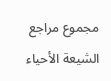مجموع مراجع الشيعة الأحياء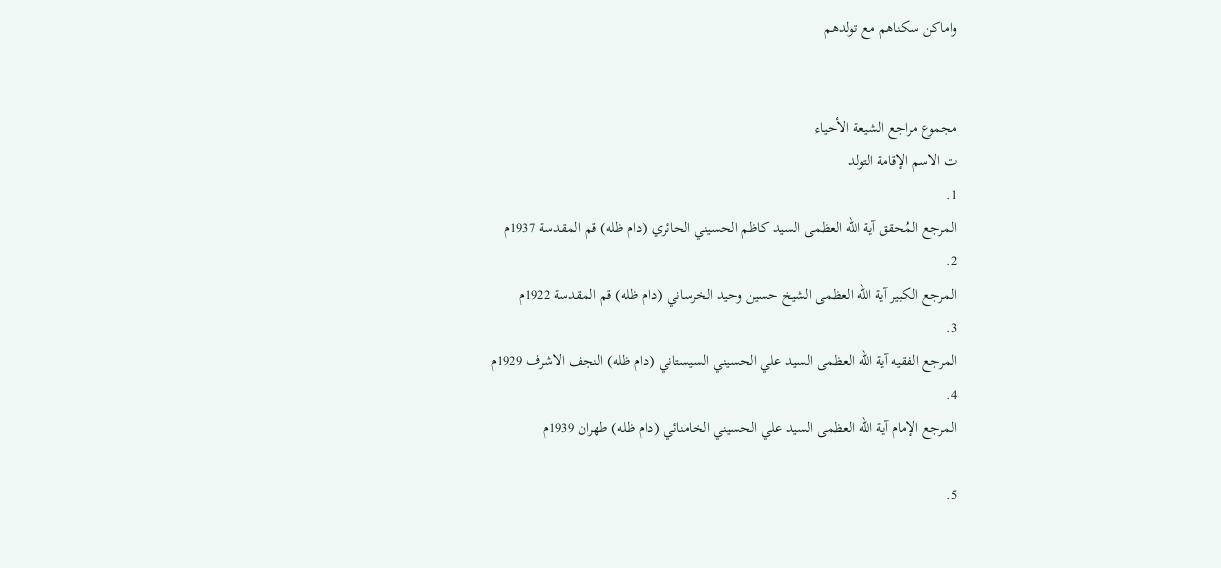واماكن سكناهم مع تولدهم


مجموع مراجع الشيعة الأحياء
ت الاسم الإقامة التولد
1.
المرجع المُحقق آية الله العظمى السيد كاظم الحسيني الحائري (دام ظله) قم المقدسة 1937م
2.
المرجع الكبير آية الله العظمى الشيخ حسين وحيد الخرساني (دام ظله) قم المقدسة 1922م
3.
المرجع الفقيه آية الله العظمى السيد علي الحسيني السيستاني (دام ظله) النجف الاشرف 1929م
4.
المرجع الإمام آية الله العظمى السيد علي الحسيني الخامنائي (دام ظله) طهران 1939م

5.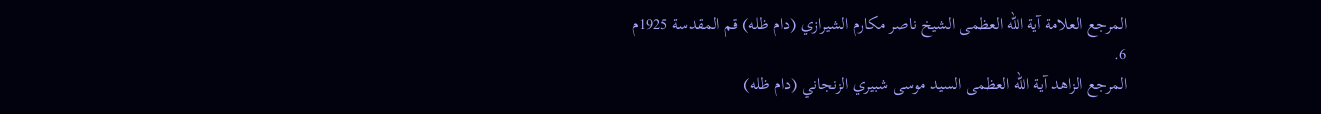المرجع العلامة آية الله العظمى الشيخ ناصر مكارم الشيرازي (دام ظله) قم المقدسة 1925م
6.
المرجع الزاهد آية الله العظمى السيد موسى شبيري الزنجاني (دام ظله)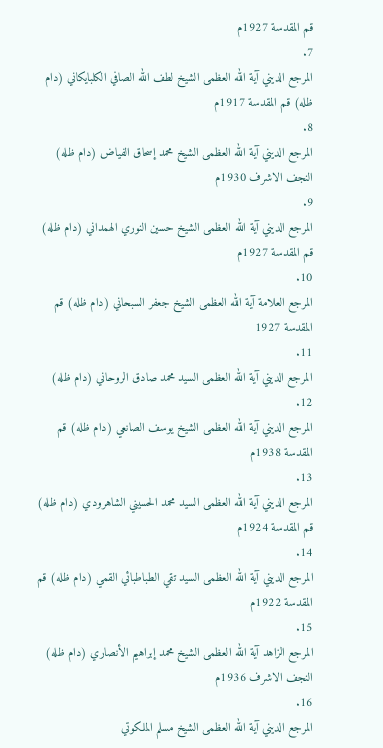قم المقدسة 1927م
7.
المرجع الديني آية الله العظمى الشيخ لطف الله الصافي الكلبايكاني (دام ظله) قم المقدسة 1917م
8.
المرجع الديني آية الله العظمى الشيخ محمد إسحاق الفياض (دام ظله) النجف الاشرف 1930م
9.
المرجع الديني آية الله العظمى الشيخ حسين النوري الهمداني (دام ظله) قم المقدسة 1927م
10.
المرجع العلامة آية الله العظمى الشيخ جعفر السبحاني (دام ظله) قم المقدسة 1927
11.
المرجع الديني آية الله العظمى السيد محمد صادق الروحاني (دام ظله)
12.
المرجع الديني آية الله العظمى الشيخ يوسف الصانعي (دام ظله) قم المقدسة 1938م
13.
المرجع الديني آية الله العظمى السيد محمد الحسيني الشاهرودي (دام ظله) قم المقدسة 1924م
14.
المرجع الديني آية الله العظمى السيد تقي الطباطبائي القمي (دام ظله) قم المقدسة 1922م
15.
المرجع الزاهد آية الله العظمى الشيخ محمد إبراهيم الأنصاري (دام ظله) النجف الاشرف 1936م
16.
المرجع الديني آية الله العظمى الشيخ مسلم الملكوتي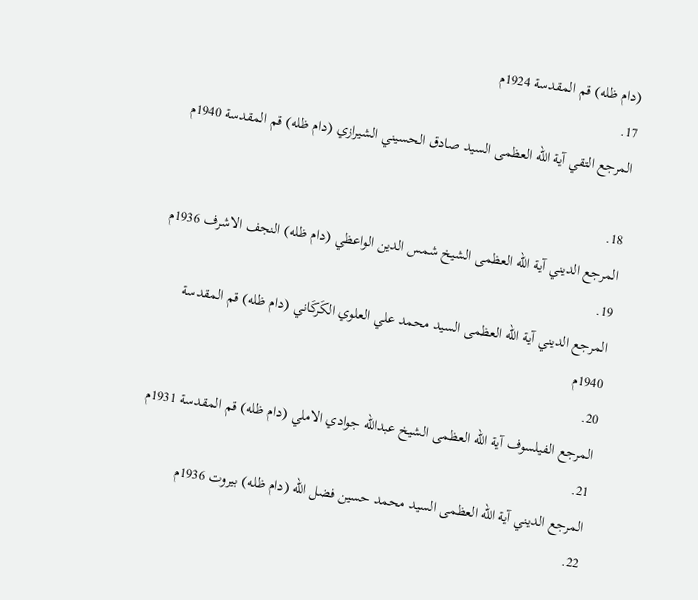(دام ظله) قم المقدسة 1924م
17.
المرجع التقي آية الله العظمى السيد صادق الحسيني الشيرازي (دام ظله) قم المقدسة 1940م

18.
المرجع الديني آية الله العظمى الشيخ شمس الدين الواعظي (دام ظله) النجف الاشرف 1936م
19.
المرجع الديني آية الله العظمى السيد محمد علي العلوي الكَركَاني (دام ظله) قم المقدسة 1940م
20.
المرجع الفيلسوف آية الله العظمى الشيخ عبدالله جوادي الاملي (دام ظله) قم المقدسة 1931م
21.
المرجع الديني آية الله العظمى السيد محمد حسين فضل الله (دام ظله) بيروت 1936م
22.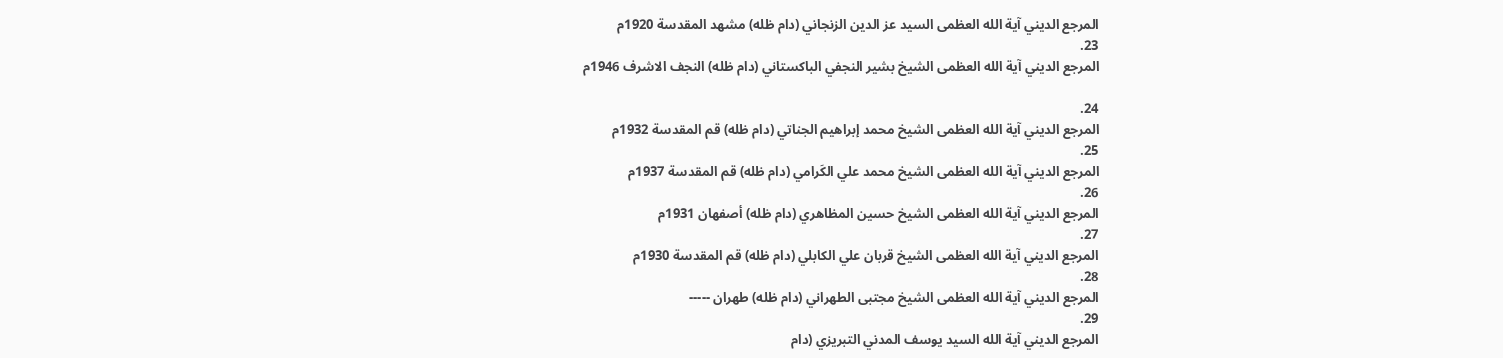المرجع الديني آية الله العظمى السيد عز الدين الزنجاني (دام ظله) مشهد المقدسة 1920م
23.
المرجع الديني آية الله العظمى الشيخ بشير النجفي الباكستاني (دام ظله) النجف الاشرف 1946م

24.
المرجع الديني آية الله العظمى الشيخ محمد إبراهيم الجناتي (دام ظله) قم المقدسة 1932م
25.
المرجع الديني آية الله العظمى الشيخ محمد علي الكَرامي (دام ظله) قم المقدسة 1937م
26.
المرجع الديني آية الله العظمى الشيخ حسين المظاهري (دام ظله) أصفهان 1931م
27.
المرجع الديني آية الله العظمى الشيخ قربان علي الكابلي (دام ظله) قم المقدسة 1930م
28.
المرجع الديني آية الله العظمى الشيخ مجتبى الطهراني (دام ظله) طهران -----
29.
المرجع الديني آية الله السيد يوسف المدني التبريزي (دام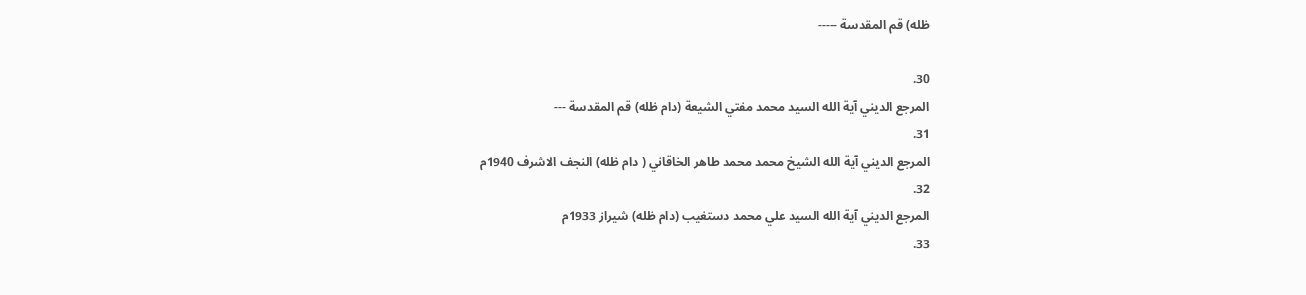ظله) قم المقدسة -----

30.
المرجع الديني آية الله السيد محمد مفتي الشيعة (دام ظله) قم المقدسة ---
31.
المرجع الديني آية الله الشيخ محمد محمد طاهر الخاقاني ( دام ظله) النجف الاشرف 1940م
32.
المرجع الديني آية الله السيد علي محمد دستغيب (دام ظله) شيراز 1933م
33.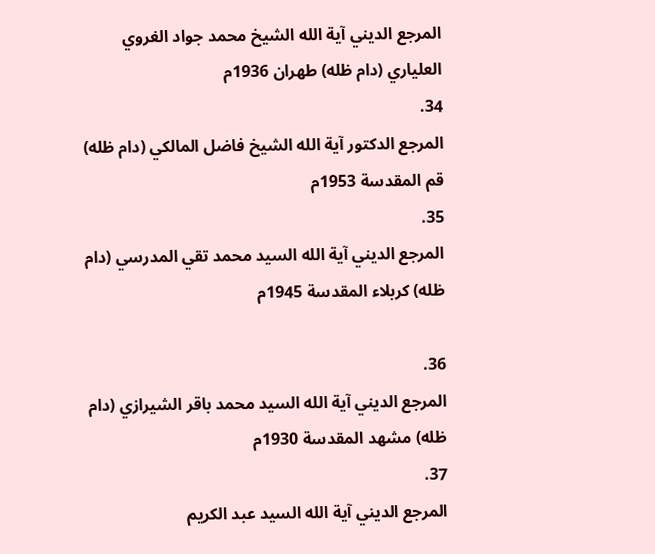المرجع الديني آية الله الشيخ محمد جواد الغروي العلياري (دام ظله) طهران 1936م
34.
المرجع الدكتور آية الله الشيخ فاضل المالكي (دام ظله) قم المقدسة 1953م
35.
المرجع الديني آية الله السيد محمد تقي المدرسي (دام ظله) كربلاء المقدسة 1945م

36.
المرجع الديني آية الله السيد محمد باقر الشيرازي (دام ظله) مشهد المقدسة 1930م
37.
المرجع الديني آية الله السيد عبد الكريم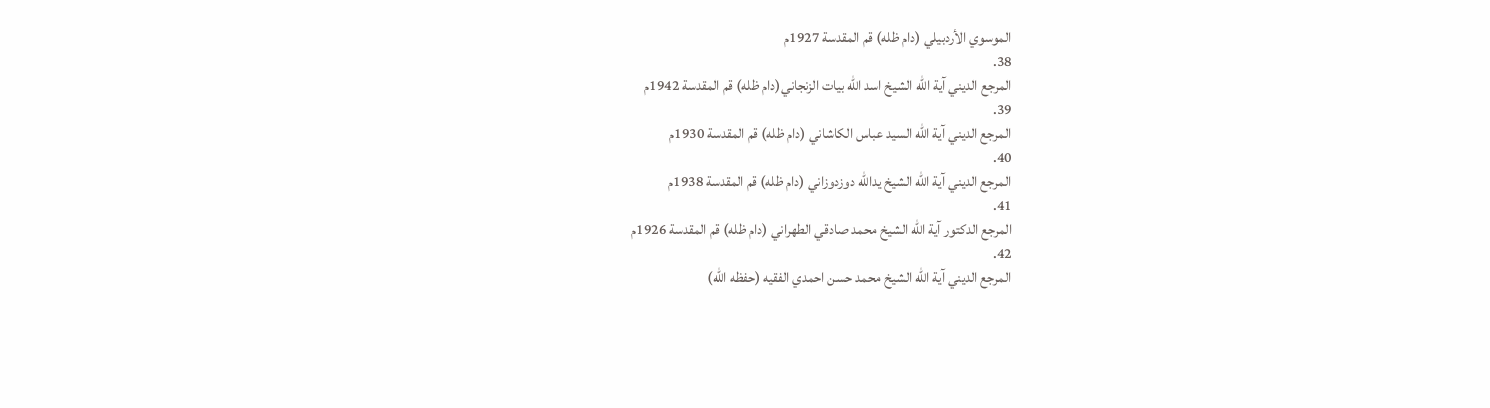الموسوي الأردبيلي (دام ظله) قم المقدسة 1927م
38.
المرجع الديني آية الله الشيخ اسد الله بيات الزنجاني(دام ظله) قم المقدسة 1942م
39.
المرجع الديني آية الله السيد عباس الكاشاني (دام ظله) قم المقدسة 1930م
40.
المرجع الديني آية الله الشيخ يدالله دوزدوزاني (دام ظله) قم المقدسة 1938م
41.
المرجع الدكتور آية الله الشيخ محمد صادقي الطهراني (دام ظله) قم المقدسة 1926م
42.
المرجع الديني آية الله الشيخ محمد حسن احمدي الفقيه (حفظه الله)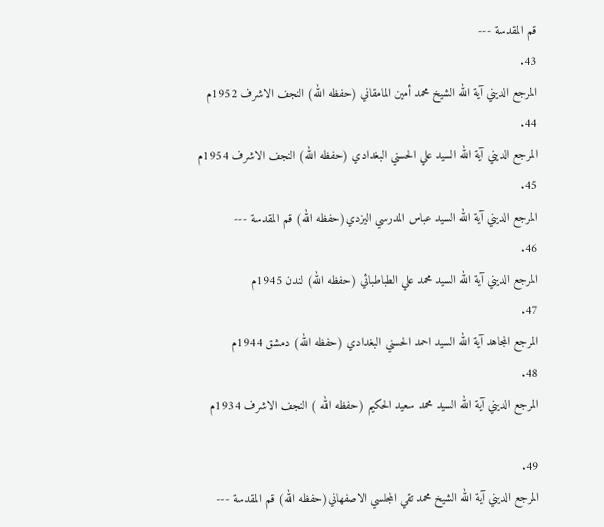قم المقدسة ---
43.
المرجع الديني آية الله الشيخ محمد أمين المامقاني (حفظه الله) النجف الاشرف 1952م
44.
المرجع الديني آية الله السيد علي الحسني البغدادي (حفظه الله) النجف الاشرف 1954م
45.
المرجع الديني آية الله السيد عباس المدرسي اليزدي(حفظه الله) قم المقدسة ---
46.
المرجع الديني آية الله السيد محمد علي الطباطبائي (حفظه الله) لندن 1945م
47.
المرجع المجاهد آية الله السيد احمد الحسني البغدادي (حفظه الله) دمشق 1944م
48.
المرجع الديني آية الله السيد محمد سعيد الحكيم (حفظه الله ) النجف الاشرف 1934م

49.
المرجع الديني آية الله الشيخ محمد تقي المجلسي الاصفهاني(حفظه الله) قم المقدسة ---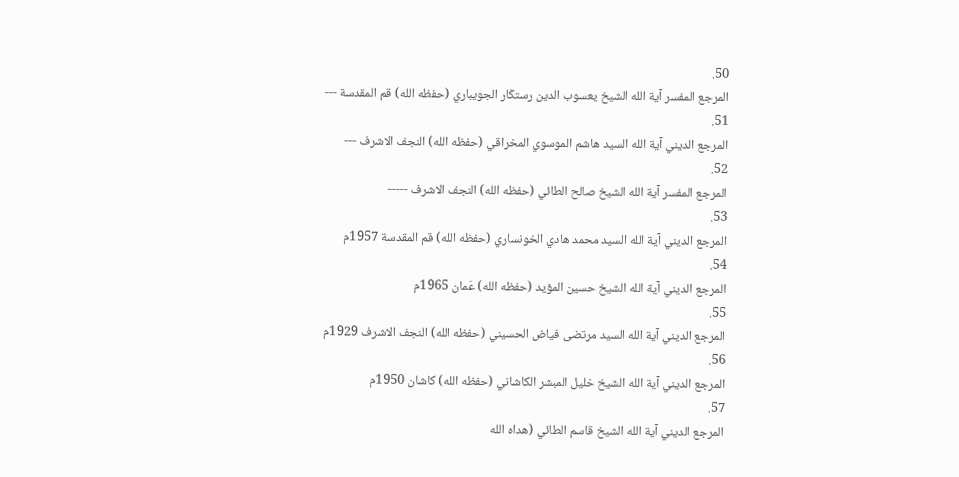50.
المرجع المفسر آية الله الشيخ يعسوب الدين رستكَار الجويباري (حفظه الله) قم المقدسة ---
51.
المرجع الديني آية الله السيد هاشم الموسوي المخراقي (حفظه الله) النجف الاشرف ---
52.
المرجع المفسر آية الله الشيخ صالح الطائي (حفظه الله) النجف الاشرف -----
53.
المرجع الديني آية الله السيد محمد هادي الخونساري (حفظه الله) قم المقدسة 1957م
54.
المرجع الديني آية الله الشيخ حسين المؤيد (حفظه الله) عَمان 1965م
55.
المرجع الديني آية الله السيد مرتضى فياض الحسيني (حفظه الله) النجف الاشرف 1929م
56.
المرجع الديني آية الله الشيخ خليل المبشر الكاشاني (حفظه الله) كاشان 1950م
57.
المرجع الديني آية الله الشيخ قاسم الطائي (هداه الله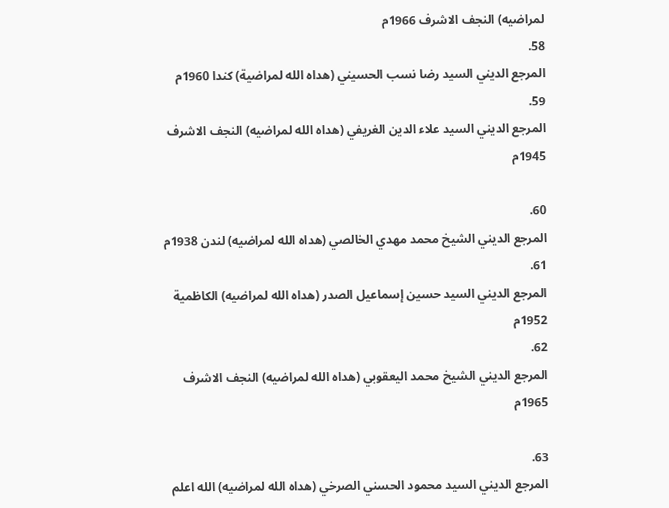لمراضيه) النجف الاشرف 1966م
58.
المرجع الديني السيد رضا نسب الحسيني (هداه الله لمراضية) كندا 1960م
59.
المرجع الديني السيد علاء الدين الغريفي (هداه الله لمراضيه) النجف الاشرف 1945م

60.
المرجع الديني الشيخ محمد مهدي الخالصي (هداه الله لمراضيه) لندن 1938م
61.
المرجع الديني السيد حسين إسماعيل الصدر (هداه الله لمراضيه) الكاظمية 1952م
62.
المرجع الديني الشيخ محمد اليعقوبي (هداه الله لمراضيه) النجف الاشرف 1965م

63.
المرجع الديني السيد محمود الحسني الصرخي (هداه الله لمراضيه) الله اعلم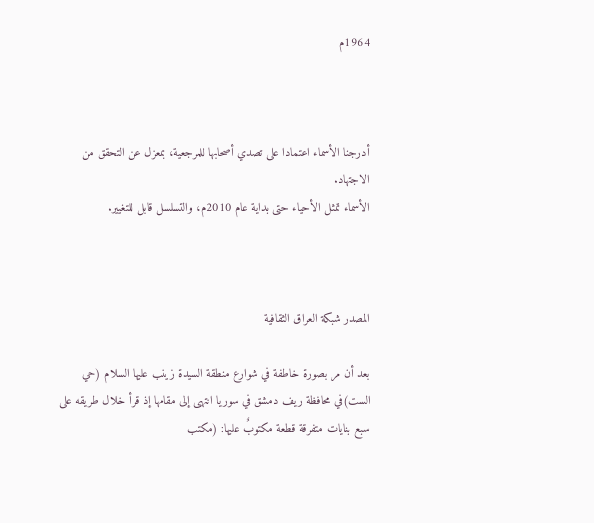1964م



أدرجنا الأسماء اعتمادا على تصدي أصحابها للمرجعية، بمعزل عن التحقق من الاجتهاد.
الأسماء تمثل الأحياء حتى بداية عام 2010م، والتسلسل قابل للتغيير.



المصدر شبكة العراق الثقافية

بعد أن مر بصورة خاطفة في شوارع منطقة السيدة زينب عليها السلام (حي الست)في محافظة ريف دمشق في سوريا انتهى إلى مقامها إذ قرأ خلال طريقه على سبع بنايات متفرقة قطعة مكتوبٌ عليها: (مكتب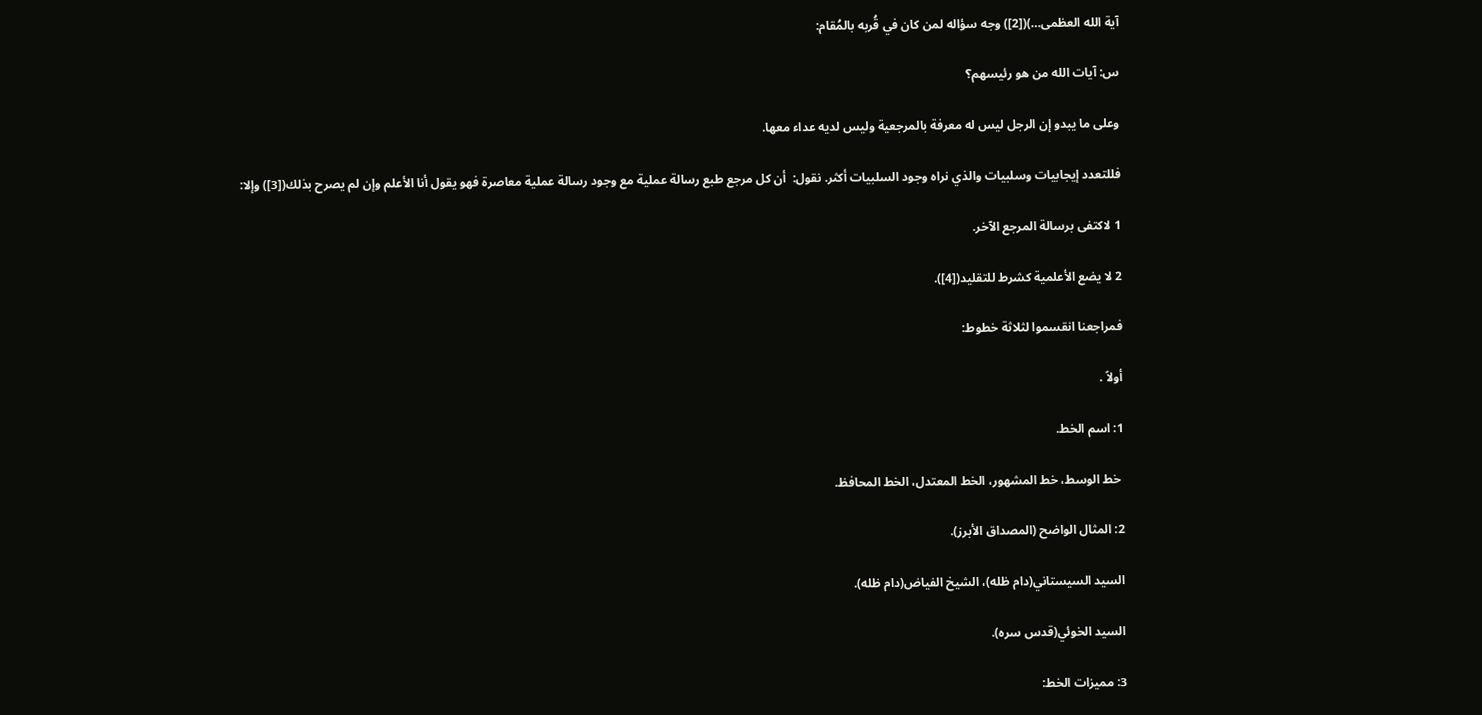آية الله العظمى…)([2]) وجه سؤاله لمن كان في قُربه بالمُقام:

س: آيات الله من هو رئيسهم؟

وعلى ما يبدو إن الرجل ليس له معرفة بالمرجعية وليس لديه عداء معها.

فللتعدد إيجابيات وسلبيات والذي نراه وجود السلبيات أكثر. نقول:  أن كل مرجع طبع رسالة عملية مع وجود رسالة عملية معاصرة فهو يقول أنا الأعلم وإن لم يصرح بذلك([3]) وإلا:

1 لاكتفى برسالة المرجع الآخر.

2 لا يضع الأعلمية كشرط للتقليد([4]).

فمراجعنا انقسموا لثلاثة خطوط:

أولاً .

1: اسم الخط.

 خط الوسط، خط المشهور، الخط المعتدل، الخط المحافظ.

2: المثال الواضح (المصداق الأبرز).

السيد السيستاني(دام ظله)، الشيخ الفياض(دام ظله).

السيد الخوئي(قدس سره).

3: مميزات الخط: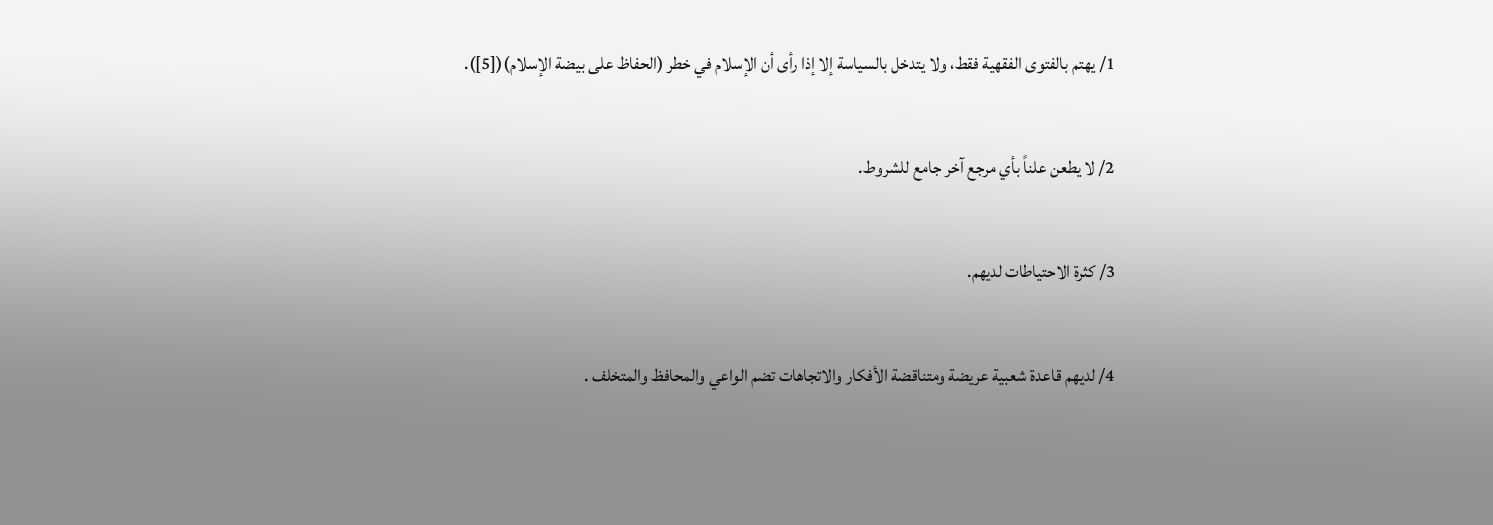1/ يهتم بالفتوى الفقهية فقط، ولا يتدخل بالسياسة إلا إذا رأى أن الإسلام في خطر (الحفاظ على بيضة الإسلام)([5]).

2/ لا يطعن علناً بأي مرجع آخر جامع للشروط.

3/ كثرة الاحتياطات لديهم.

4/ لديهم قاعدة شعبية عريضة ومتناقضة الأفكار والاتجاهات تضم الواعي والمحافظ والمتخلف .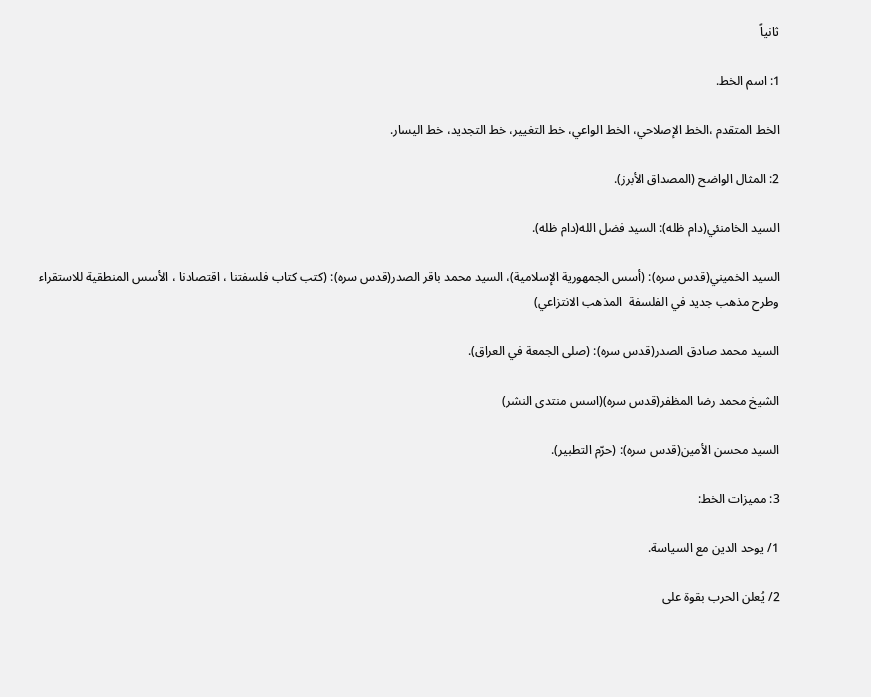ثانياً

1: اسم الخط.

الخط المتقدم ،الخط الإصلاحي، الخط الواعي، خط التغيير، خط التجديد، خط اليسار.

2: المثال الواضح (المصداق الأبرز).

السيد الخامنئي(دام ظله): السيد فضل الله(دام ظله).

السيد الخميني(قدس سره): (أسس الجمهورية الإسلامية)، السيد محمد باقر الصدر(قدس سره): (كتب كتاب فلسفتنا ، اقتصادنا ، الأسس المنطقية للاستقراء وطرح مذهب جديد في الفلسفة  المذهب الانتزاعي)

السيد محمد صادق الصدر(قدس سره): (صلى الجمعة في العراق).

الشيخ محمد رضا المظفر(قدس سره)(اسس منتدى النشر)

السيد محسن الأمين(قدس سره): (حرّم التطبير).

3: مميزات الخط:

1/ يوحد الدين مع السياسة.

2/ يُعلن الحرب بقوة على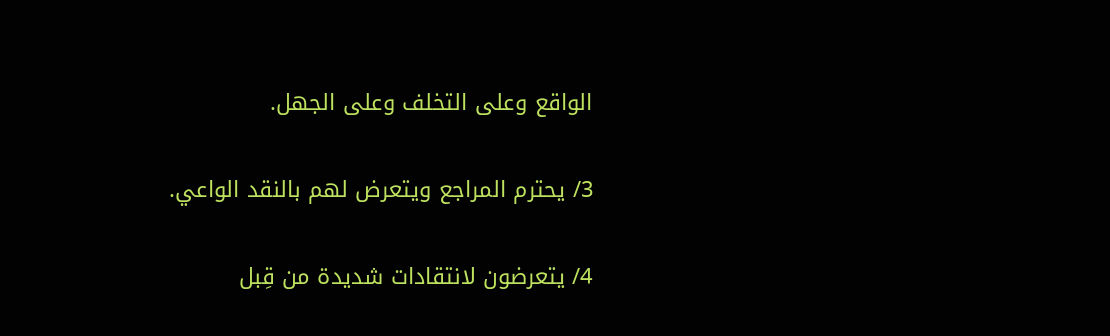الواقع وعلى التخلف وعلى الجهل.

3/ يحترم المراجع ويتعرض لهم بالنقد الواعي.

4/ يتعرضون لانتقادات شديدة من قِبل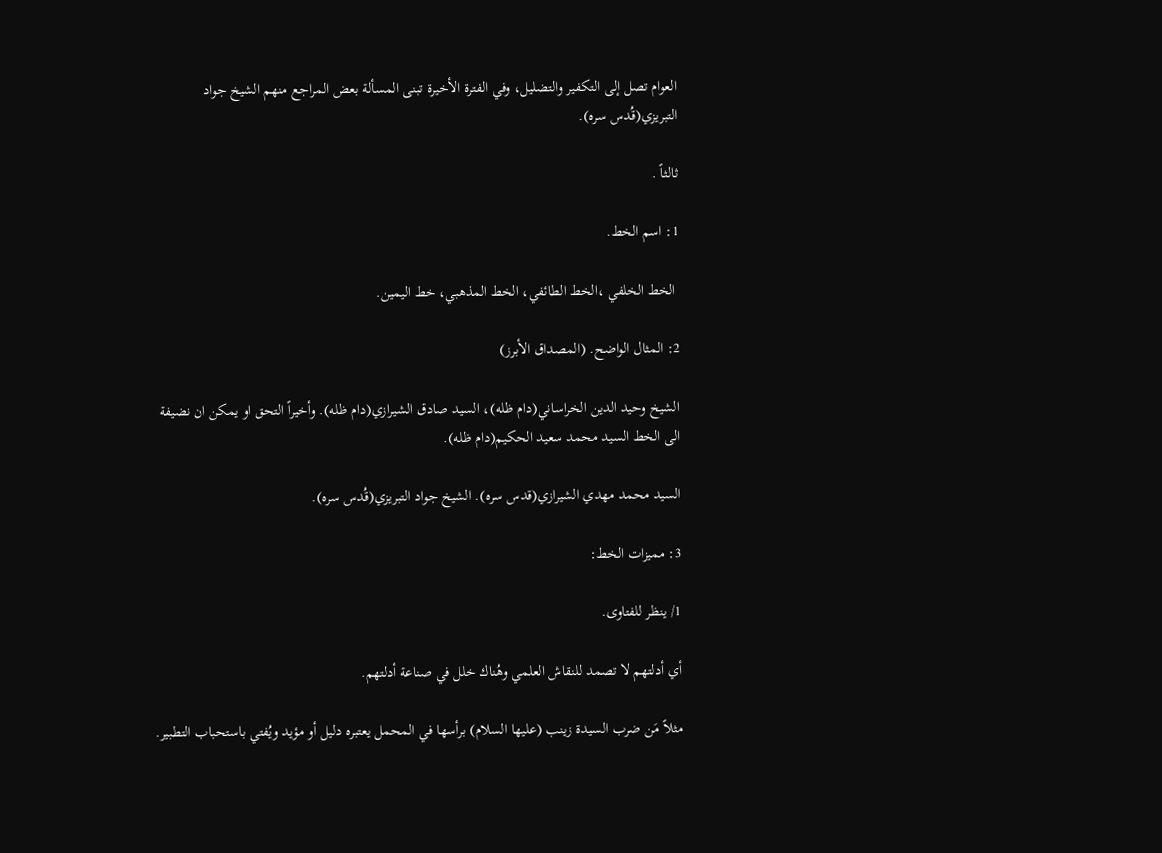العوام تصل إلى التكفير والتضليل، وفي الفترة الأخيرة تبنى المسألة بعض المراجع منهم الشيخ جواد التبريزي(قُدس سره).

ثالثاً .

1: اسم الخط.

 الخط الخلفي ،الخط الطائفي، الخط المذهبي، خط اليمين.

2: المثال الواضح. (المصداق الأبرز)

الشيخ وحيد الدين الخراساني(دام ظله)، السيد صادق الشيرازي(دام ظله). وأخيراً التحق او يمكن ان نضيفة الى الخط السيد محمد سعيد الحكيم(دام ظله).

السيد محمد مهدي الشيرازي(قدس سره). الشيخ جواد التبريزي(قُدس سره).

3: مميزات الخط:

1/ ينظر للفتاوى.

أي أدلتهم لا تصمد للنقاش العلمي وهُناك خلل في صناعة أدلتهم.

مثلاً مَن ضرب السيدة زينب (عليها السلام) برأسها في المحمل يعتبره دليل أو مؤيد ويُفتي باستحباب التطبير.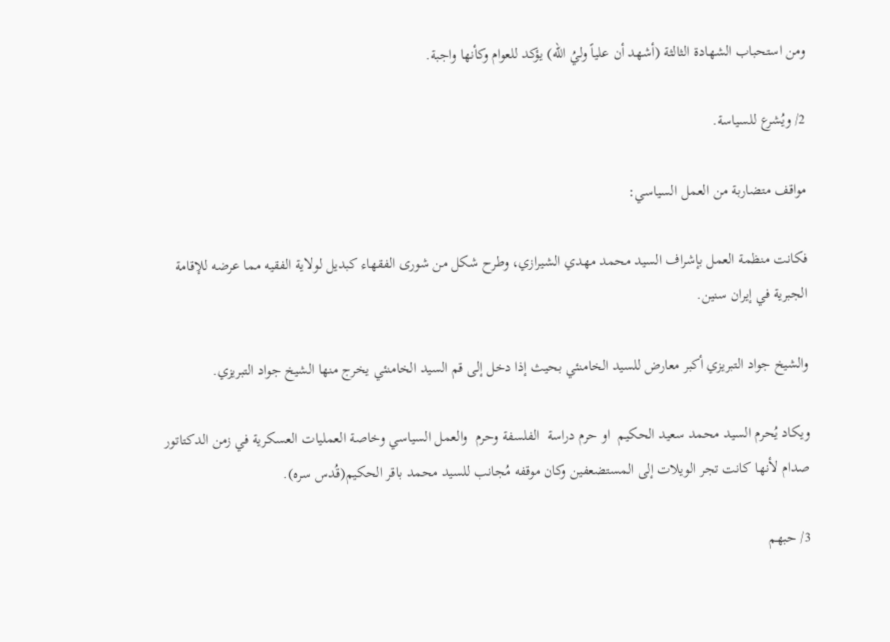ومن استحباب الشهادة الثالثة (أشهد أن علياً وليُ الله) يؤكد للعوام وكأنها واجبة.

2/ ويُشرع للسياسة.

مواقف متضاربة من العمل السياسي:

فكانت منظمة العمل بإشراف السيد محمد مهدي الشيرازي، وطرح شكل من شورى الفقهاء كبديل لولاية الفقيه مما عرضه للإقامة الجبرية في إيران سنين.

والشيخ جواد التبريزي أكبر معارض للسيد الخامنئي بحيث إذا دخل إلى قم السيد الخامنئي يخرج منها الشيخ جواد التبريزي.

ويكاد يُحرم السيد محمد سعيد الحكيم  او حرم دراسة  الفلسفة وحرم  والعمل السياسي وخاصة العمليات العسكرية في زمن الدكتاتور صدام لأنها كانت تجر الويلات إلى المستضعفين وكان موقفه مُجانب للسيد محمد باقر الحكيم(قُدس سره).

3/ حبهم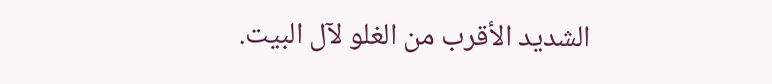الشديد الأقرب من الغلو لآل البيت.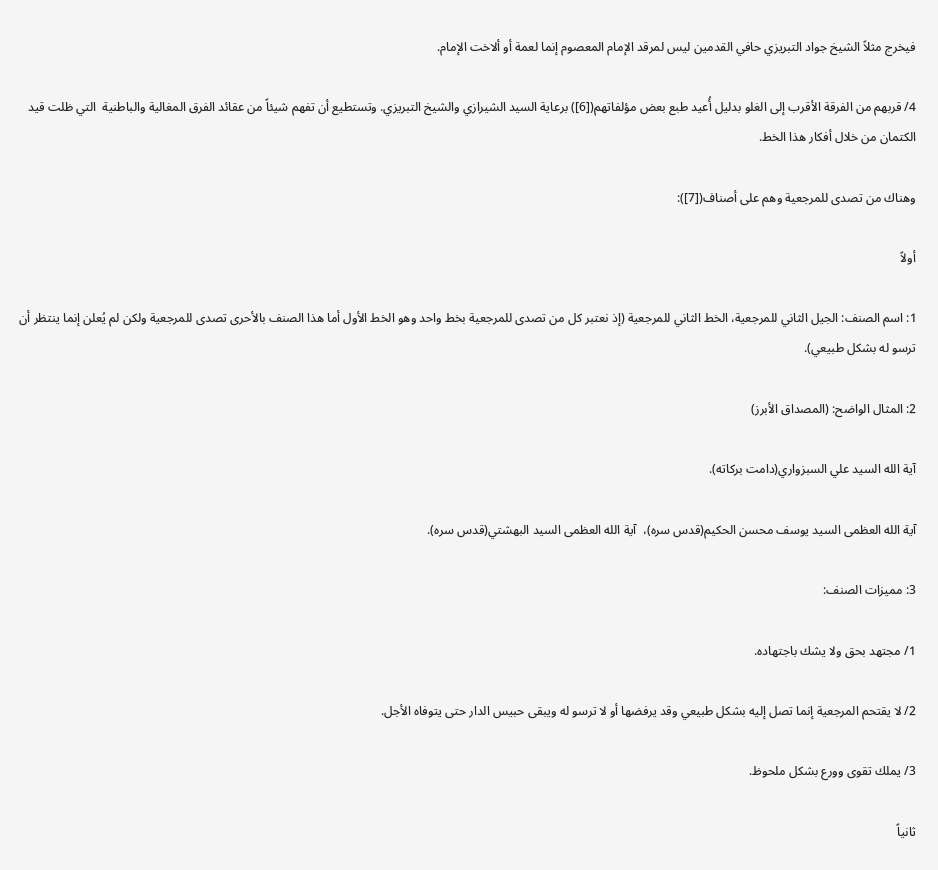فيخرج مثلاً الشيخ جواد التبريزي حافي القدمين ليس لمرقد الإمام المعصوم إنما لعمة أو ألاخت الإمام.

4/ قربهم من الفرقة الأقرب إلى الغلو بدليل أُعيد طبع بعض مؤلفاتهم([6]) برعاية السيد الشيرازي والشيخ التبريزي. وتستطيع أن تفهم شيئاً من عقائد الفرق المغالية والباطنية  التي ظلت قيد الكتمان من خلال أفكار هذا الخط.

وهناك من تصدى للمرجعية وهم على أصناف([7]):

أولاً

1: اسم الصنف: الجيل الثاني للمرجعية، الخط الثاني للمرجعية (إذ نعتبر كل من تصدى للمرجعية بخط واحد وهو الخط الأول أما هذا الصنف بالأحرى تصدى للمرجعية ولكن لم يُعلن إنما ينتظر أن ترسو له بشكل طبيعي).

2: المثال الواضح: (المصداق الأبرز)

آية الله السيد علي السبزواري(دامت بركاته).

آية الله العظمى السيد يوسف محسن الحكيم(قدس سره)،  آية الله العظمى السيد البهشتي(قدس سره).

3: مميزات الصنف:

1/ مجتهد بحق ولا يشك باجتهاده.

2/ لا يقتحم المرجعية إنما تصل إليه بشكل طبيعي وقد يرفضها أو لا ترسو له ويبقى حبيس الدار حتى يتوفاه الأجل.

3/ يملك تقوى وورع بشكل ملحوظ.

ثانياً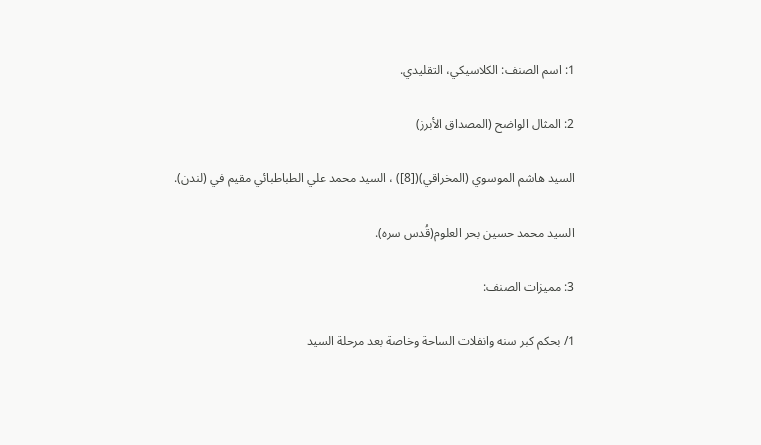1: اسم الصنف: الكلاسيكي، التقليدي.

2: المثال الواضح (المصداق الأبرز)

السيد هاشم الموسوي (المخراقي)([8]) ، السيد محمد علي الطباطبائي مقيم في (لندن).

السيد محمد حسين بحر العلوم(قُدس سره).

3: مميزات الصنف:

1/ بحكم كبر سنه وانفلات الساحة وخاصة بعد مرحلة السيد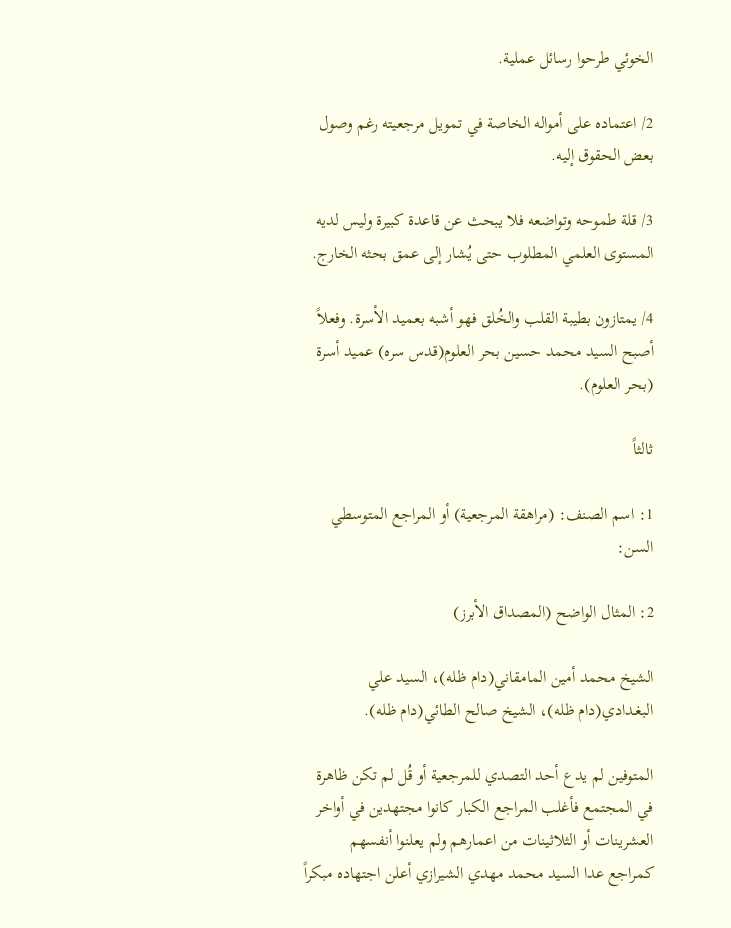الخوئي طرحوا رسائل عملية.

2/ اعتماده على أمواله الخاصة في تمويل مرجعيته رغم وصول بعض الحقوق إليه.

3/ قلة طموحه وتواضعه فلا يبحث عن قاعدة كبيرة وليس لديه المستوى العلمي المطلوب حتى يُشار إلى عمق بحثه الخارج.

4/ يمتازون بطيبة القلب والخُلق فهو أشبه بعميد الأسرة. وفعلاً أصبح السيد محمد حسين بحر العلوم(قدس سره) عميد أسرة (بحر العلوم).

ثالثاً

1: اسم الصنف: (مراهقة المرجعية) أو المراجع المتوسطي السن:

2: المثال الواضح (المصداق الأبرز)

الشيخ محمد أمين المامقاني(دام ظله)، السيد علي البغـدادي(دام ظله)، الشيخ صالح الطائي(دام ظله).

المتوفين لم يدع أحد التصدي للمرجعية أو قُل لم تكن ظاهرة في المجتمع فأغلب المراجع الكبار كانوا مجتهدين في أواخر العشرينات أو الثلاثينات من اعمارهم ولم يعلنوا أنفسهم كمراجع عدا السيد محمد مهدي الشيرازي أعلن اجتهاده مبكراً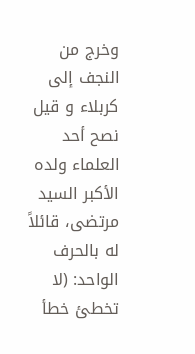وخرج من النجف إلى كربلاء و قيل نصح أحد العلماء ولده الأكبر السيد مرتضى، قائلاً له بالحرف الواحد: (لا تخطئ خطأ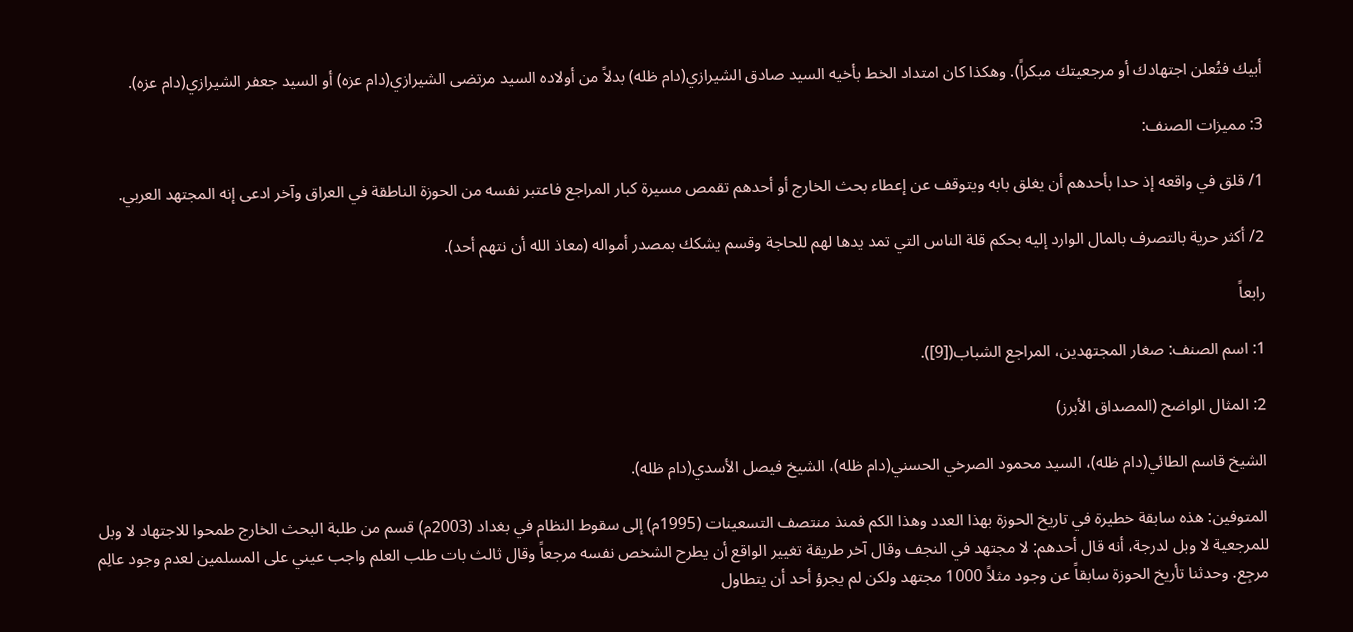أبيك فتُعلن اجتهادك أو مرجعيتك مبكراً). وهكذا كان امتداد الخط بأخيه السيد صادق الشيرازي(دام ظله) بدلاً من أولاده السيد مرتضى الشيرازي(دام عزه) أو السيد جعفر الشيرازي(دام عزه).

3: مميزات الصنف:

1/ قلق في واقعه إذ حدا بأحدهم أن يغلق بابه ويتوقف عن إعطاء بحث الخارج أو أحدهم تقمص مسيرة كبار المراجع فاعتبر نفسه من الحوزة الناطقة في العراق وآخر ادعى إنه المجتهد العربي.

2/ أكثر حرية بالتصرف بالمال الوارد إليه بحكم قلة الناس التي تمد يدها لهم للحاجة وقسم يشكك بمصدر أمواله (معاذ الله أن نتهم أحد).

رابعاً

1: اسم الصنف: صغار المجتهدين، المراجع الشباب([9]).

2: المثال الواضح (المصداق الأبرز)

الشيخ قاسم الطائي(دام ظله)، السيد محمود الصرخي الحسني(دام ظله)، الشيخ فيصل الأسدي(دام ظله).

المتوفين: هذه سابقة خطيرة في تاريخ الحوزة بهذا العدد وهذا الكم فمنذ منتصف التسعينات (1995م) إلى سقوط النظام في بغداد (2003م) قسم من طلبة البحث الخارج طمحوا للاجتهاد لا وبل للمرجعية لا وبل لدرجة، أنه قال أحدهم: لا مجتهد في النجف وقال آخر طريقة تغيير الواقع أن يطرح الشخص نفسه مرجعاً وقال ثالث بات طلب العلم واجب عيني على المسلمين لعدم وجود عالِم مرجِع. وحدثنا تأريخ الحوزة سابقاً عن وجود مثلاً 1000 مجتهد ولكن لم يجرؤ أحد أن يتطاول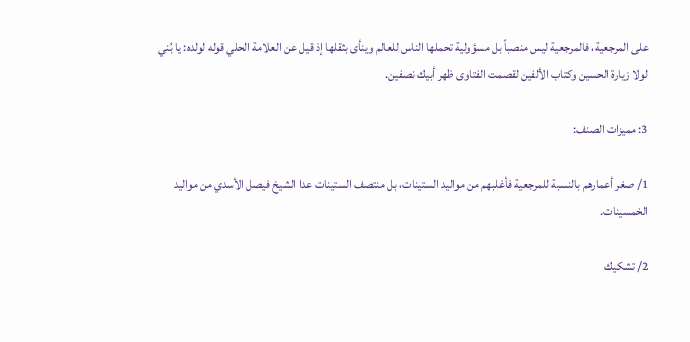على المرجعية، فالمرجعية ليس منصباً بل مسؤولية تحملها الناس للعالم وينأى بثقلها إذ قيل عن العلامة الحلي قوله لولده: يا بُني لولا زيارة الحسين وكتاب الألفين لقصمت الفتاوى ظهر أبيك نصفين.

3: مميزات الصنف:

1/ صغر أعمارهم بالنسبة للمرجعية فأغلبهم من مواليد الستينات، بل منتصف الستينات عدا الشيخ فيصل الأسدي من مواليد الخمسينات.

2/ تشكيك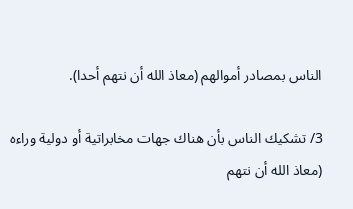الناس بمصادر أموالهم (معاذ الله أن نتهم أحدا).

3/ تشكيك الناس بأن هناك جهات مخابراتية أو دولية وراءه (معاذ الله أن نتهم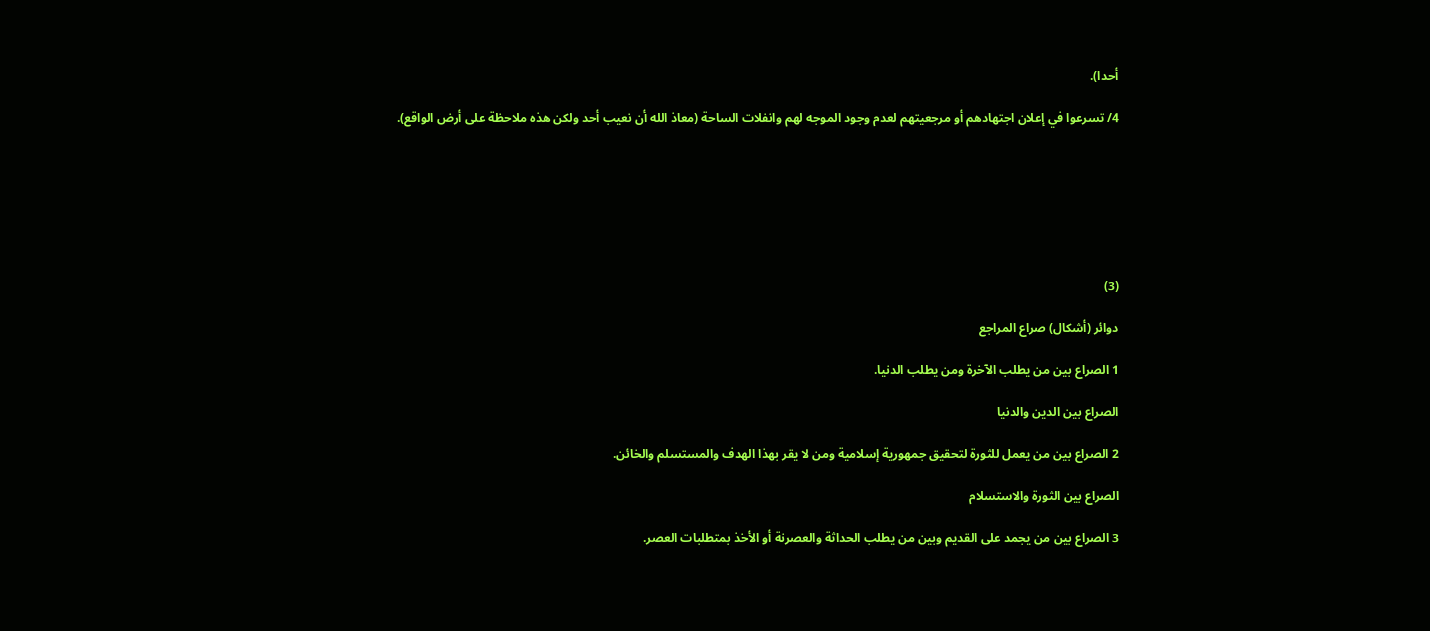أحدا).

4/ تسرعوا في إعلان اجتهادهم أو مرجعيتهم لعدم وجود الموجه لهم وانفلات الساحة (معاذ الله أن نعيب أحد ولكن هذه ملاحظة على أرض الواقع).







(3)

دوائر (أشكال) صراع المراجع

1 الصراع بين من يطلب الآخرة ومن يطلب الدنيا.

الصراع بين الدين والدنيا

2 الصراع بين من يعمل للثورة لتحقيق جمهورية إسلامية ومن لا يقر بهذا الهدف والمستسلم والخائن.

الصراع بين الثورة والاستسلام

3 الصراع بين من يجمد على القديم وبين من يطلب الحداثة والعصرنة أو الأخذ بمتطلبات العصر.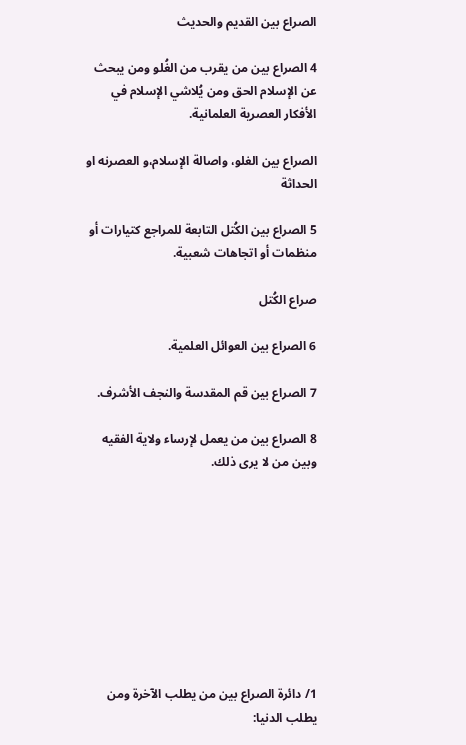الصراع بين القديم والحديث

4 الصراع بين من يقرب من الغُلو ومن يبحث عن الإسلام الحق ومن يُلاشي الإسلام في الأفكار العصرية العلمانية.

الصراع بين الغلو، واصالة الإسلام،و العصرنه او الحداثة

5 الصراع بين الكُتل التابعة للمراجع كتيارات أو منظمات أو اتجاهات شعبية.

صراع الكُتل

6 الصراع بين العوائل العلمية.

7 الصراع بين قم المقدسة والنجف الأشرف.

8 الصراع بين من يعمل لإرساء ولاية الفقيه وبين من لا يرى ذلك.









1/ دائرة الصراع بين من يطلب الآخرة ومن يطلب الدنيا: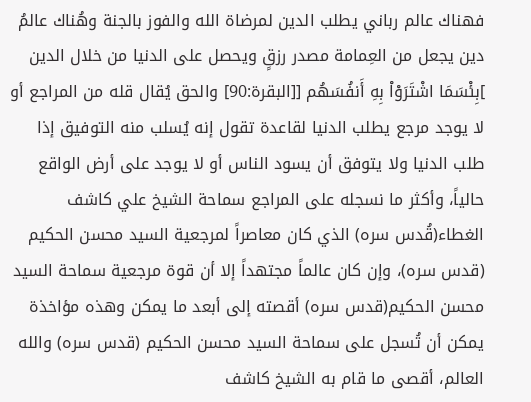فهناك عالم رباني يطلب الدين لمرضاة الله والفوز بالجنة وهُناك عالمُ دين يجعل من العِمامة مصدر رزقٍ ويحصل على الدنيا من خلال الدين ]بِئْسَمَا اشْتَرَوْاْ بِهِ أَنفُسَهُم [[البقرة:90] والحق يُقال قله من المراجع أو لا يوجد مرجع يطلب الدنيا لقاعدة تقول إنه يُسلب منه التوفيق إذا طلب الدنيا ولا يتوفق أن يسود الناس أو لا يوجد على أرض الواقع حالياً، وأكثر ما نسجله على المراجع سماحة الشيخ علي كاشف الغطاء(قُدس سره) الذي كان معاصراً لمرجعية السيد محسن الحكيم (قدس سره)، وإن كان عالماً مجتهداً إلا أن قوة مرجعية سماحة السيد محسن الحكيم(قدس سره) أقصته إلى أبعد ما يمكن وهذه مؤاخذة يمكن أن تُسجل على سماحة السيد محسن الحكيم (قدس سره) والله العالم، أقصى ما قام به الشيخ كاشف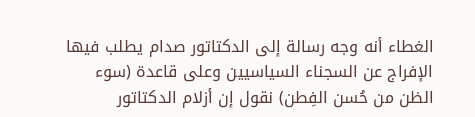الغطاء أنه وجه رسالة إلى الدكتاتور صدام يطلب فيها الإفراج عن السجناء السياسيين وعلى قاعدة (سوء الظن من حُسن الفِطن) نقول إن أزلام الدكتاتور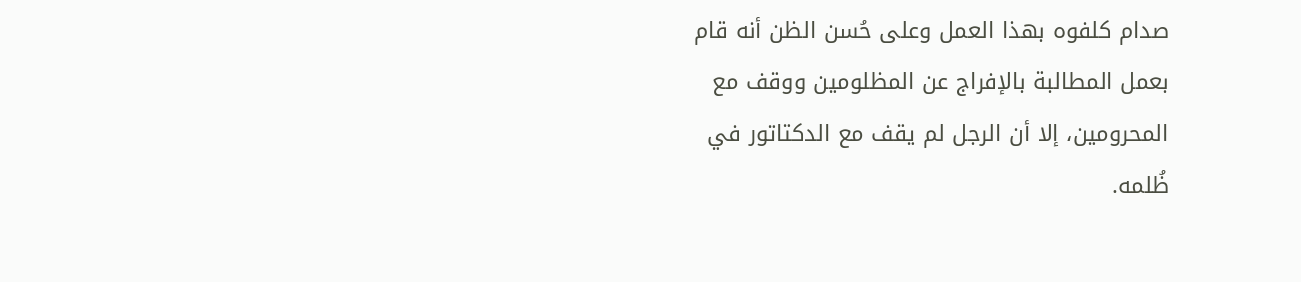صدام كلفوه بهذا العمل وعلى حُسن الظن أنه قام بعمل المطالبة بالإفراج عن المظلومين ووقف مع المحرومين، إلا أن الرجل لم يقف مع الدكتاتور في ظُلمه.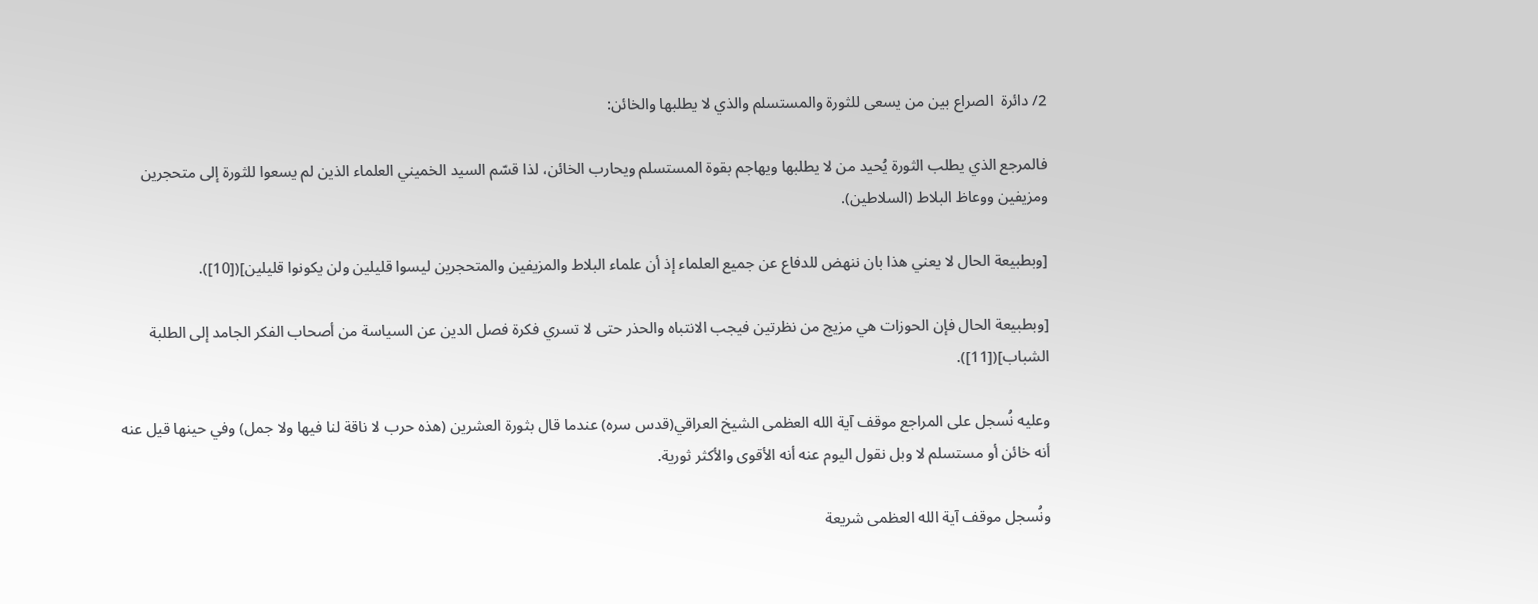2/ دائرة  الصراع بين من يسعى للثورة والمستسلم والذي لا يطلبها والخائن:

فالمرجع الذي يطلب الثورة يُحيد من لا يطلبها ويهاجم بقوة المستسلم ويحارب الخائن، لذا قسّم السيد الخميني العلماء الذين لم يسعوا للثورة إلى متحجرين ومزيفين ووعاظ البلاط (السلاطين).

[وبطبيعة الحال لا يعني هذا بان ننهض للدفاع عن جميع العلماء إذ أن علماء البلاط والمزيفين والمتحجرين ليسوا قليلين ولن يكونوا قليلين]([10]).

[وبطبيعة الحال فإن الحوزات هي مزيج من نظرتين فيجب الانتباه والحذر حتى لا تسري فكرة فصل الدين عن السياسة من أصحاب الفكر الجامد إلى الطلبة الشباب]([11]).

وعليه نُسجل على المراجع موقف آية الله العظمى الشيخ العراقي(قدس سره) عندما قال بثورة العشرين (هذه حرب لا ناقة لنا فيها ولا جمل) وفي حينها قيل عنه أنه خائن أو مستسلم لا وبل نقول اليوم عنه أنه الأقوى والأكثر ثورية.

ونُسجل موقف آية الله العظمى شريعة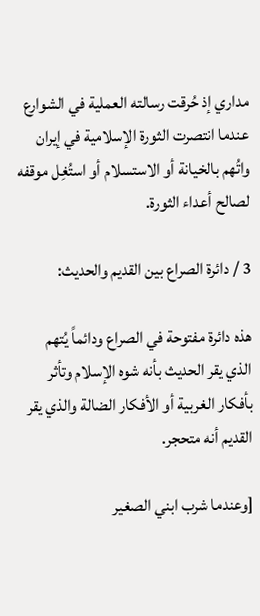مداري إذ حُرقت رسالته العملية في الشوارع عندما انتصرت الثورة الإسلامية في إيران واتُهم بالخيانة أو الاستسلام أو استُغِل موقفه لصالح أعداء الثورة.

3 / دائرة الصراع بين القديم والحديث:

هذه دائرة مفتوحة في الصراع ودائماً يُتهم الذي يقر الحديث بأنه شوه الإسلام وتأثر بأفكار الغربية أو الأفكار الضالة والذي يقر القديم أنه متحجر.

[وعندما شرب ابني الصغير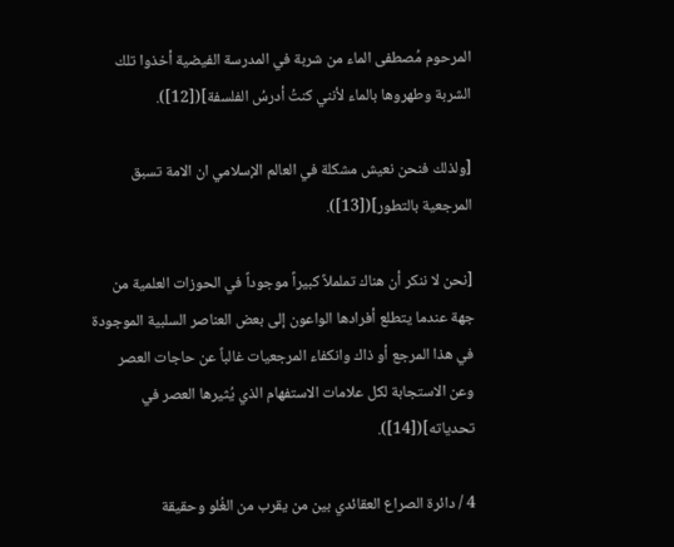المرحوم مُصطفى الماء من شربة في المدرسة الفيضية أخذوا تلك الشربة وطهروها بالماء لأنني كنتُ أدرسُ الفلسفة]([12]).

[ولذلك فنحن نعيش مشكلة في العالم الإسلامي ان الامة تسبق المرجعية بالتطور]([13]).

[نحن لا ننكر أن هناك تململاً كبيراً موجوداً في الحوزات العلمية من جهة عندما يتطلع أفرادها الواعون إلى بعض العناصر السلبية الموجودة في هذا المرجع أو ذاك وانكفاء المرجعيات غالباً عن حاجات العصر وعن الاستجابة لكل علامات الاستفهام الذي يُثيرها العصر في تحدياته]([14]).

4 / دائرة الصراع العقائدي بين من يقرب من الغُلو وحقيقة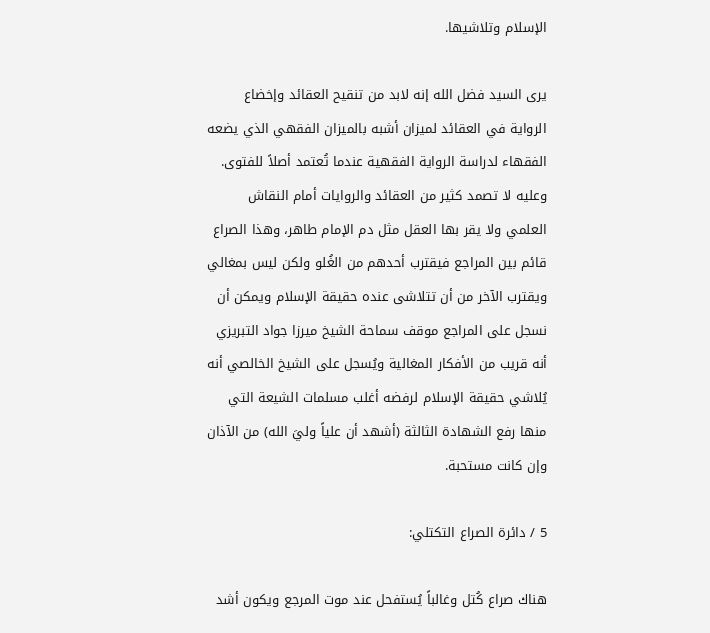الإسلام وتلاشيها.

يرى السيد فضل الله إنه لابد من تنقيح العقائد وإخضاع الرواية في العقائد لميزان أشبه بالميزان الفقهي الذي يضعه الفقهاء لدراسة الرواية الفقهية عندما تُعتمد أصلاً للفتوى. وعليه لا تصمد كثير من العقائد والروايات أمام النقاش العلمي ولا يقر بها العقل مثل دم الإمام طاهر، وهذا الصراع قائم بين المراجع فيقترب أحدهم من الغُلو ولكن ليس بمغالي ويقترب الآخر من أن تتلاشى عنده حقيقة الإسلام ويمكن أن نسجل على المراجع موقف سماحة الشيخ ميرزا جواد التبريزي أنه قريب من الأفكار المغالية ويُسجل على الشيخ الخالصي أنه يُلاشي حقيقة الإسلام لرفضه أغلب مسلمات الشيعة التي منها رفع الشهادة الثالثة (أشهد أن علياً وليَ الله) من الآذان وإن كانت مستحبة.

5 / دائرة الصراع التكتلي:

هناك صراع كُتل وغالباً يُستفحل عند موت المرجع ويكون أشد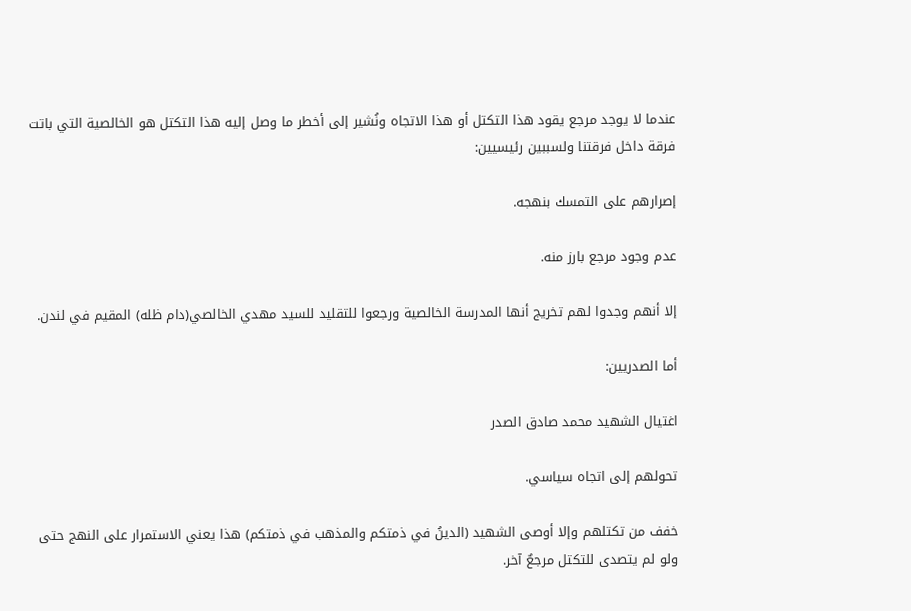عندما لا يوجد مرجع يقود هذا التكتل أو هذا الاتجاه ونُشير إلى أخطر ما وصل إليه هذا التكتل هو الخالصية التي باتت فرقة داخل فرقتنا ولسببين رئيسيين:

إصرارهم على التمسك بنهجه.

عدم وجود مرجع بارز منه.

إلا أنهم وجدوا لهم تخريج أنها المدرسة الخالصية ورجعوا للتقليد للسيد مهدي الخالصي(دام ظله) المقيم في لندن.

أما الصدريين:

اغتيال الشهيد محمد صادق الصدر

تحولهم إلى اتجاه سياسي.

خفف من تكتلهم وإلا أوصى الشهيد (الدينُ في ذمتكم والمذهب في ذمتكم) هذا يعني الاستمرار على النهج حتى ولو لم يتصدى للتكتل مرجعٌ آخر.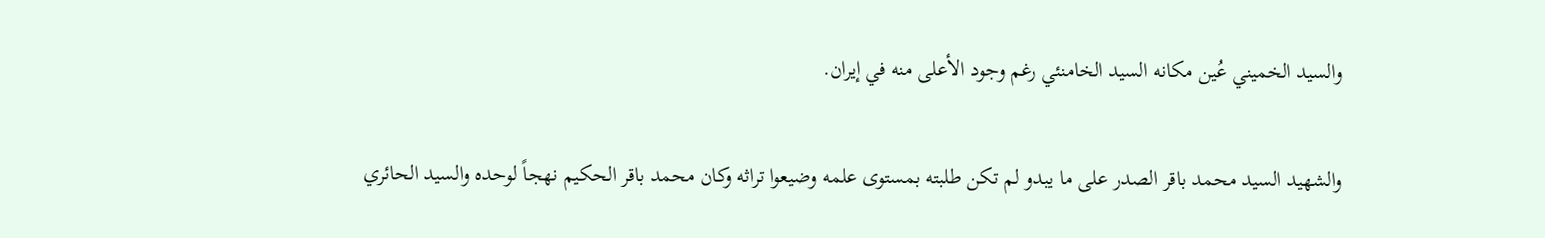والسيد الخميني عُين مكانه السيد الخامنئي رغم وجود الأعلى منه في إيران.

والشهيد السيد محمد باقر الصدر على ما يبدو لم تكن طلبته بمستوى علمه وضيعوا تراثه وكان محمد باقر الحكيم نهجاً لوحده والسيد الحائري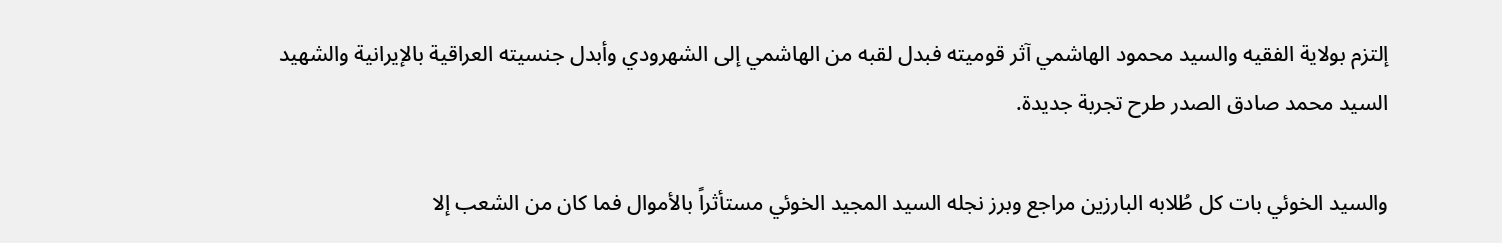إلتزم بولاية الفقيه والسيد محمود الهاشمي آثر قوميته فبدل لقبه من الهاشمي إلى الشهرودي وأبدل جنسيته العراقية بالإيرانية والشهيد السيد محمد صادق الصدر طرح تجربة جديدة.

والسيد الخوئي بات كل طُلابه البارزين مراجع وبرز نجله السيد المجيد الخوئي مستأثراً بالأموال فما كان من الشعب إلا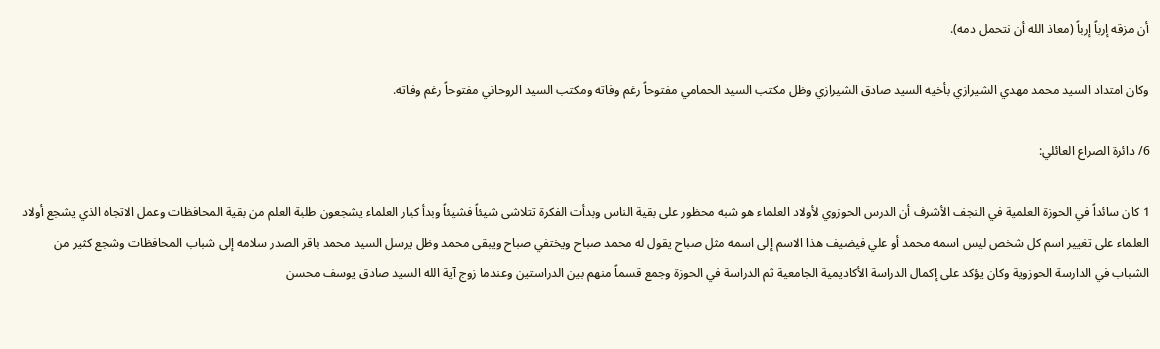أن مزقه إرباً إرباً (معاذ الله أن نتحمل دمه).

وكان امتداد السيد محمد مهدي الشيرازي بأخيه السيد صادق الشيرازي وظل مكتب السيد الحمامي مفتوحاً رغم وفاته ومكتب السيد الروحاني مفتوحاً رغم وفاته.

6/ دائرة الصراع العائلي:

1 كان سائداً في الحوزة العلمية في النجف الأشرف أن الدرس الحوزوي لأولاد العلماء هو شبه محظور على بقية الناس وبدأت الفكرة تتلاشى شيئاً فشيئاً وبدأ كبار العلماء يشجعون طلبة العلم من بقية المحافظات وعمل الاتجاه الذي يشجع أولاد العلماء على تغيير اسم كل شخص ليس اسمه محمد أو علي فيضيف هذا الاسم إلى اسمه مثل صباح يقول له محمد صباح ويختفي صباح ويبقى محمد وظل يرسل السيد محمد باقر الصدر سلامه إلى شباب المحافظات وشجع كثير من الشباب في الدارسة الحوزوية وكان يؤكد على إكمال الدراسة الأكاديمية الجامعية ثم الدراسة في الحوزة وجمع قسماً منهم بين الدراستين وعندما زوج آية الله السيد صادق يوسف محسن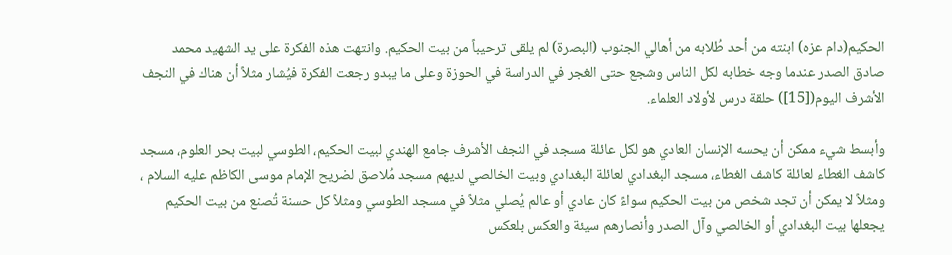الحكيم(دام عزه) ابنته من أحد طُلابه من أهالي الجنوب (البصرة) لم يلقى ترحيباً من بيت الحكيم. وانتهت هذه الفكرة على يد الشهيد محمد صادق الصدر عندما وجه خطابه لكل الناس وشجع حتى الغجر في الدراسة في الحوزة وعلى ما يبدو رجعت الفكرة فيُشار مثلاً أن هناك في النجف الأشرف اليوم([15]) حلقة درس لأولاد العلماء.

وأبسط شيء ممكن أن يحسه الإنسان العادي هو لكل عائلة مسجد في النجف الأشرف جامع الهندي لبيت الحكيم، الطوسي لبيت بحر العلوم، مسجد كاشف الغطاء لعائلة كاشف الغطاء، مسجد البغدادي لعائلة البغدادي وبيت الخالصي لديهم مسجد مُلاصق لضريح الإمام موسى الكاظم عليه السلام ، ومثلاً لا يمكن أن تجد شخص من بيت الحكيم سواءً كان عادي أو عالم يُصلي مثلاً في مسجد الطوسي ومثلاً كل حسنة تُصنع من بيت الحكيم يجعلها بيت البغدادي أو الخالصي وآل الصدر وأنصارهم سيئة والعكس بلعكس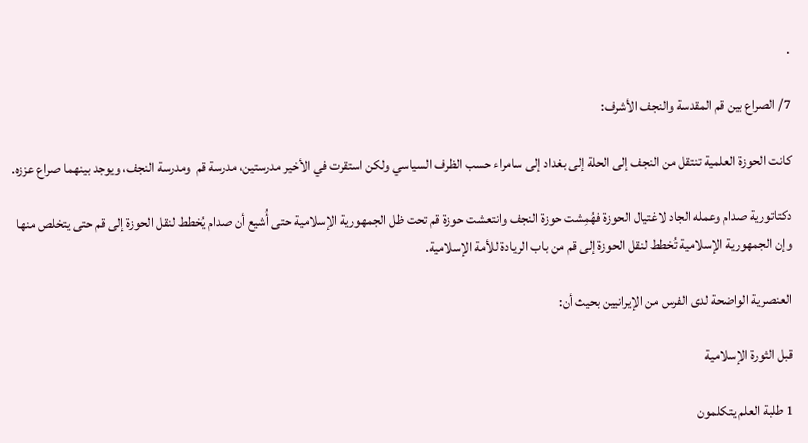.

7/ الصراع بين قم المقدسة والنجف الأشرف:

كانت الحوزة العلمية تنتقل من النجف إلى الحلة إلى بغداد إلى سامراء حسب الظرف السياسي ولكن استقرت في الأخير مدرستين، مدرسة قم  ومدرسة النجف، ويوجد بينهما صراع عززه.

دكتاتورية صدام وعمله الجاد لاغتيال الحوزة فهُمِشت حوزة النجف وانتعشت حوزة قم تحت ظل الجمهورية الإسلامية حتى أُشيع أن صدام يُخطط لنقل الحوزة إلى قم حتى يتخلص منها وإن الجمهورية الإسلامية تُخطط لنقل الحوزة إلى قم من باب الريادة للأمة الإسلامية.

العنصرية الواضحة لدى الفرس من الإيرانيين بحيث أن:

قبل الثورة الإسلامية

1 طلبة العلم يتكلمون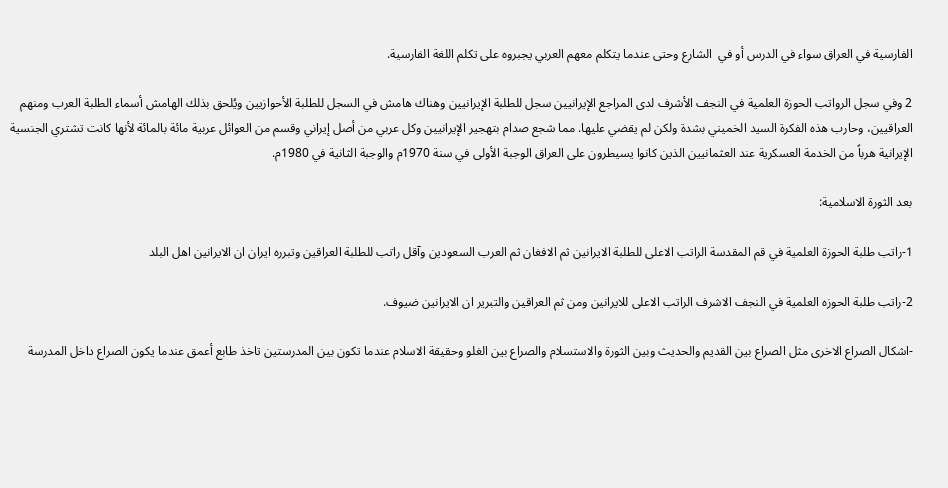الفارسية في العراق سواء في الدرس أو في  الشارع وحتى عندما يتكلم معهم العربي يجبروه على تكلم اللغة الفارسية.

2 وفي سجل الرواتب الحوزة العلمية في النجف الأشرف لدى المراجع الإيرانيين سجل للطلبة الإيرانيين وهناك هامش في السجل للطلبة الأحوازيين ويُلحق بذلك الهامش أسماء الطلبة العرب ومنهم العراقيين، وحارب هذه الفكرة السيد الخميني بشدة ولكن لم يقضي عليها. مما شجع صدام بتهجير الإيرانيين وكل عربي من أصل إيراني وقسم من العوائل عربية مائة بالمائة لأنها كانت تشتري الجنسية الإيرانية هرباً من الخدمة العسكرية عند العثمانيين الذين كانوا يسيطرون على العراق الوجبة الأولى في سنة 1970م والوجبة الثانية في 1980م.

بعد الثورة الاسلامية:

1-راتب طلبة الحوزة العلمية في قم المقدسة الراتب الاعلى للطلبة الايرانين ثم الافغان ثم العرب السعودين وآقل راتب للطلبة العراقين وتبرره ايران ان الايرانين اهل البلد

2-راتب طلبة الحوزه العلمية في النجف الاشرف الراتب الاعلى للايرانين ومن ثم العراقين والتبرير ان الايرانين ضيوف.

-اشكال الصراع الاخرى مثل الصراع بين القديم والحديث وبين الثورة والاستسلام والصراع بين الغلو وحقيقة الاسلام عندما تكون بين المدرستين تاخذ طابع أعمق عندما يكون الصراع داخل المدرسة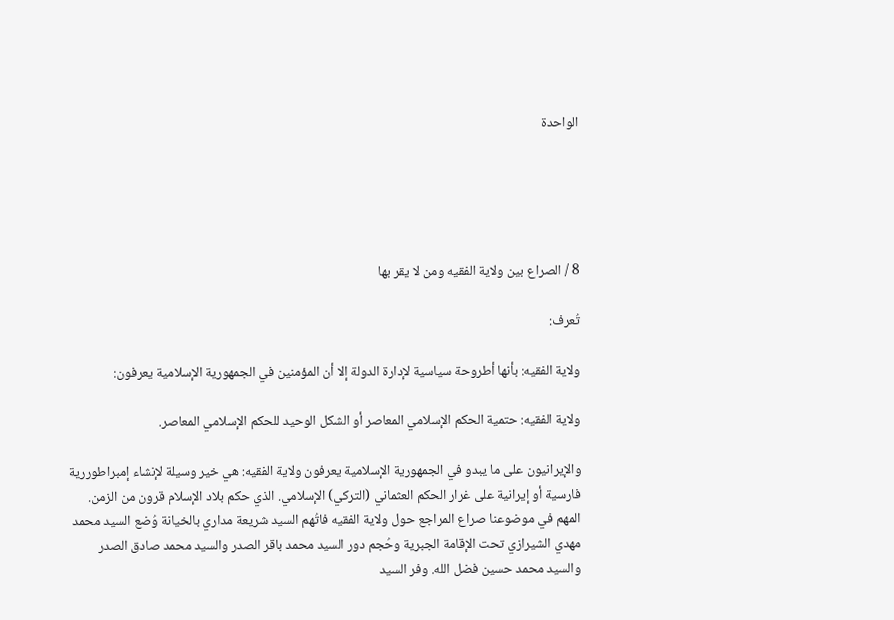الواحدة





8 / الصراع بين ولاية الفقيه ومن لا يقر بها

تُعرف:

ولاية الفقيه: بأنها أطروحة سياسية لإدارة الدولة إلا أن المؤمنين في الجمهورية الإسلامية يعرفون:

ولاية الفقيه: حتمية الحكم الإسلامي المعاصر أو الشكل الوحيد للحكم الإسلامي المعاصر.

والإيرانيون على ما يبدو في الجمهورية الإسلامية يعرفون ولاية الفقيه: هي خير وسيلة لإنشاء إمبراطوررية فارسية أو إيرانية على غرار الحكم العثماني (التركي) الإسلامي. الذي حكم بلاد الإسلام قرون من الزمن. المهم في موضوعنا صراع المراجع حول ولاية الفقيه فاتُهم السيد شريعة مداري بالخيانة وُضع السيد محمد مهدي الشيرازي تحت الإقامة الجبرية وحُجم دور السيد محمد باقر الصدر والسيد محمد صادق الصدر والسيد محمد حسين فضل الله. وفر السيد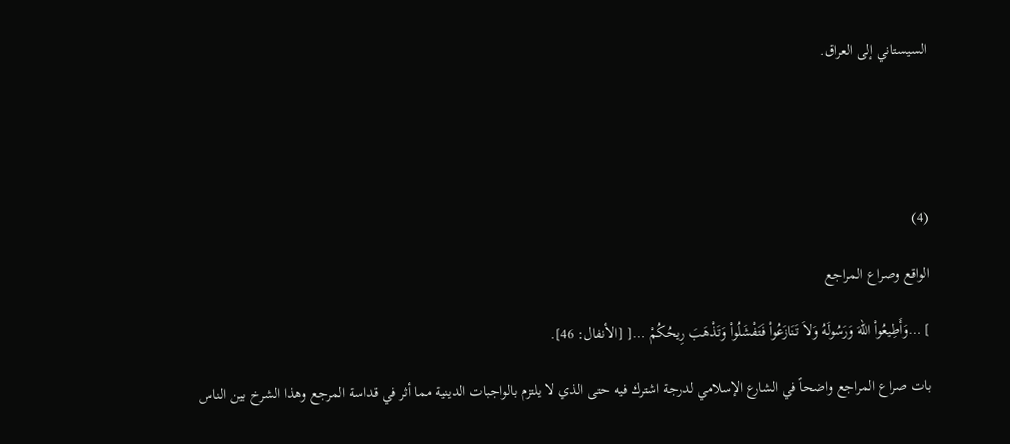السيستاني إلى العراق.





(4)

الواقع وصراع المراجع

] …وَأَطِيعُواْ اللّهَ وَرَسُولَهُ وَلاَ تَنَازَعُواْ فَتَفْشَلُواْ وَتَذْهَبَ رِيحُكُمْ …[ [الأنفال: 46].

بات صراع المراجع واضحاً في الشارع الإسلامي لدرجة اشترك فيه حتى الذي لا يلتزم بالواجبات الدينية مما أثر في قداسة المرجع وهذا الشرخ بين الناس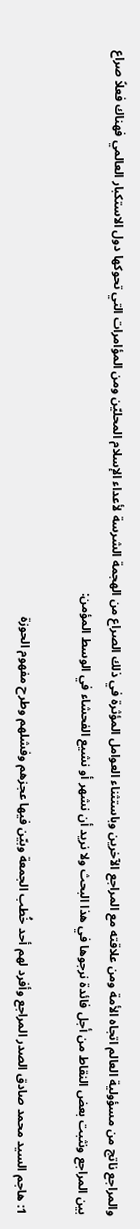والمراجع ناتج من مسؤولية العالم اتجاه الأمة ومن علاقته مع المراجع الآخرين وباستثناء العوامل المؤثرة في ذلك الصراع من الهجمة الشرسة لأعداء الإسلام المحليّن ومن المؤامرات التي تحوكها دول الاستكبار العالمي فهناك فعلاً صراع بين المراجع ونثبت بعض النقاط من أجل فائدة نرجوها في هذا البحث ولا نريد أن نشهر أو نشيع الفحشاء في الوسط المؤمن:

1: هاجم السيد محمد صادق الصدر المراجع وأفرد لهم أحد خُطب الجمعة وبيّن فيها عجزهم وفشلهم وطرح مفهوم الحوزة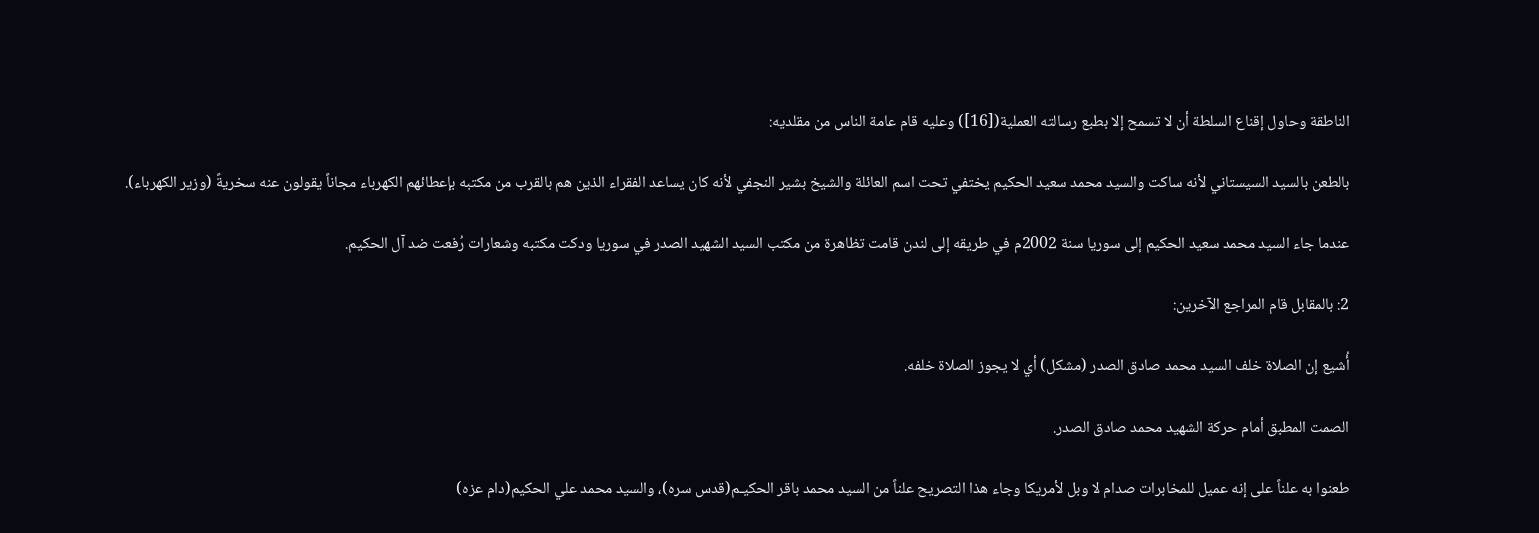الناطقة وحاول إقناع السلطة أن لا تسمح إلا بطبع رسالته العملية([16]) وعليه قام عامة الناس من مقلديه:

بالطعن بالسيد السيستاني لأنه ساكت والسيد محمد سعيد الحكيم يختفي تحت اسم العائلة والشيخ بشير النجفي لأنه كان يساعد الفقراء الذين هم بالقرب من مكتبه بإعطائهم الكهرباء مجاناً يقولون عنه سخريةً (وزير الكهرباء).

عندما جاء السيد محمد سعيد الحكيم إلى سوريا سنة 2002م في طريقه إلى لندن قامت تظاهرة من مكتب السيد الشهيد الصدر في سوريا ودكت مكتبه وشعارات رُفعت ضد آل الحكيم.

2: بالمقابل قام المراجع الآخرين:

أُشيع إن الصلاة خلف السيد محمد صادق الصدر (مشكل) أي لا يجوز الصلاة خلفه.

الصمت المطبق أمام حركة الشهيد محمد صادق الصدر.

طعنوا به علناً على إنه عميل للمخابرات صدام لا وبل لأمريكا وجاء هذا التصريح علناً من السيد محمد باقر الحكيـم(قدس سره)، والسيد محمد علي الحكيم(دام عزه)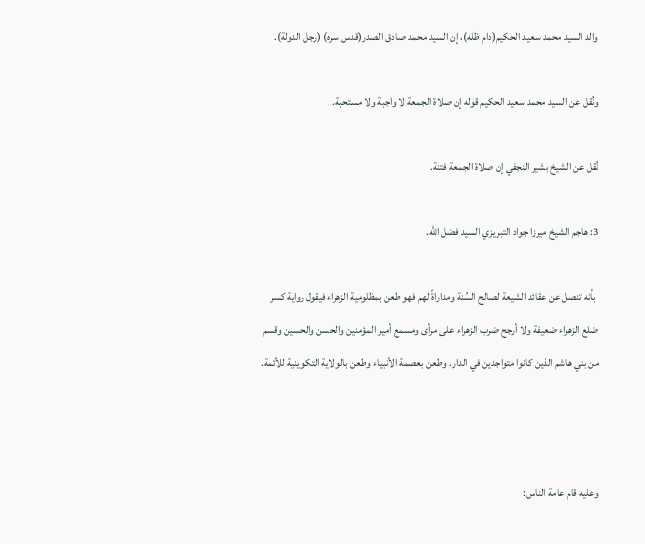والد السيد محمد سعيد الحكيم(دام ظله)، إن السيد محمد صادق الصدر(قدس سره) (رجل الدولة).

ونُقل عن السيد محمد سعيد الحكيم قوله إن صلاة الجمعة لا واجبة ولا مستحبة.

نُقل عن الشيخ بشير النجفي إن صلاة الجمعة فتنة.

3: هاجم الشيخ ميرزا جواد التبريزي السيد فضل الله.

 بأنه تنصل عن عقائد الشيعة لصالح السُنة ومداراةً لهم فهو طعن بمظلومية الزهراء فيقول رواية كسر ضلع الزهراء ضعيفة ولا أرجح ضرب الزهراء على مرأى ومسمع أمير المؤمنين والحسن والحسين وقسم من بني هاشم الذين كانوا متواجدين في الدار. وطعن بعصمة الأنبياء وطعن بالولاية التكوينية للأئمة.



وعليه قام عامة الناس: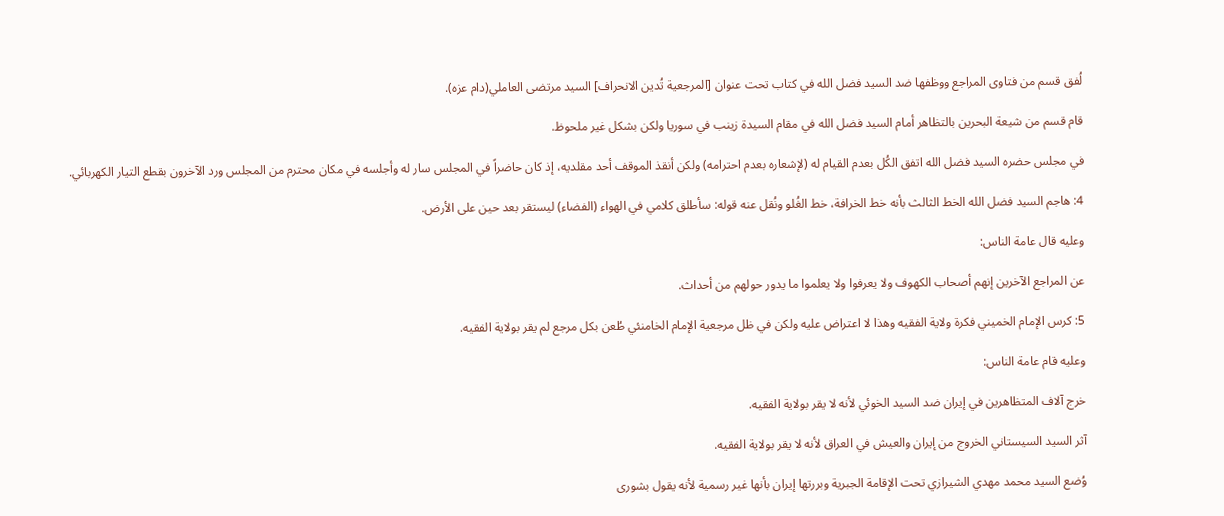لُفق قسم من فتاوى المراجع ووظفها ضد السيد فضل الله في كتاب تحت عنوان [المرجعية تُدين الانحراف] السيد مرتضى العاملي(دام عزه).

قام قسم من شيعة البحرين بالتظاهر أمام السيد فضل الله في مقام السيدة زينب في سوريا ولكن بشكل غير ملحوظ.

في مجلس حضره السيد فضل الله اتفق الكُل بعدم القيام له (لإشعاره بعدم احترامه) ولكن أنقذ الموقف أحد مقلديه، إذ كان حاضراً في المجلس سار له وأجلسه في مكان محترم من المجلس ورد الآخرون بقطع التيار الكهربائي.

4: هاجم السيد فضل الله الخط الثالث بأنه خط الخرافة، خط الغُلو ونُقل عنه قوله: سأطلق كلامي في الهواء (الفضاء) ليستقر بعد حين على الأرض.

وعليه قال عامة الناس:

عن المراجع الآخرين إنهم أصحاب الكهوف ولا يعرفوا ولا يعلموا ما يدور حولهم من أحداث.

5: كرس الإمام الخميني فكرة ولاية الفقيه وهذا لا اعتراض عليه ولكن في ظل مرجعية الإمام الخامنئي طُعن بكل مرجع لم يقر بولاية الفقيه.

وعليه قام عامة الناس:

خرج آلاف المتظاهرين في إيران ضد السيد الخوئي لأنه لا يقر بولاية الفقيه.

آثر السيد السيستاني الخروج من إيران والعيش في العراق لأنه لا يقر بولاية الفقيه.

وُضع السيد محمد مهدي الشيرازي تحت الإقامة الجبرية وبررتها إيران بأنها غير رسمية لأنه يقول بشورى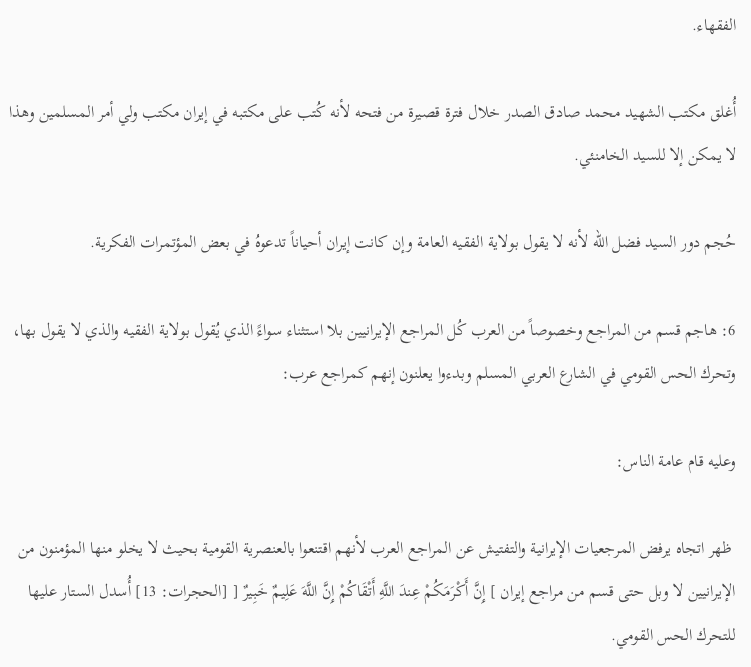الفقهاء.

أُغلق مكتب الشهيد محمد صادق الصدر خلال فترة قصيرة من فتحه لأنه كُتب على مكتبه في إيران مكتب ولي أمر المسلمين وهذا لا يمكن إلا للسيد الخامنئي.

حُجم دور السيد فضل الله لأنه لا يقول بولاية الفقيه العامة وإن كانت إيران أحياناً تدعوهُ في بعض المؤتمرات الفكرية.

6: هاجم قسم من المراجع وخصوصاً من العرب كُل المراجع الإيرانيين بلا استثناء سواءً الذي يُقول بولاية الفقيه والذي لا يقول بها، وتحرك الحس القومي في الشارع العربي المسلم وبدءوا يعلنون إنهم كمراجع عرب:

وعليه قام عامة الناس:

 ظهر اتجاه يرفض المرجعيات الإيرانية والتفتيش عن المراجع العرب لأنهم اقتنعوا بالعنصرية القومية بحيث لا يخلو منها المؤمنون من الإيرانيين لا وبل حتى قسم من مراجع إيران ] إِنَّ أَكْرَمَكُمْ عِندَ اللَّهِ أَتْقَاكُمْ إِنَّ اللَّهَ عَلِيمٌ خَبِيرٌ [ [الحجرات: 13] أُسدل الستار عليها للتحرك الحس القومي.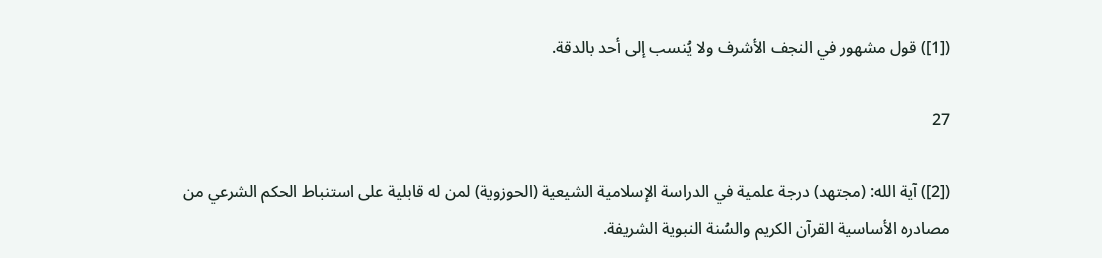([1]) قول مشهور في النجف الأشرف ولا يُنسب إلى أحد بالدقة.

27

([2]) آية الله: (مجتهد) درجة علمية في الدراسة الإسلامية الشيعية (الحوزوية) لمن له قابلية على استنباط الحكم الشرعي من مصادره الأساسية القرآن الكريم والسُنة النبوية الشريفة.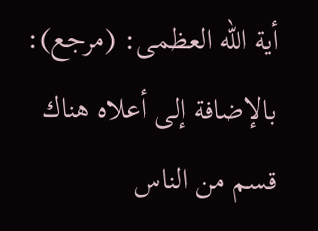أية الله العظمى: (مرجع): بالإضافة إلى أعلاه هناك قسم من الناس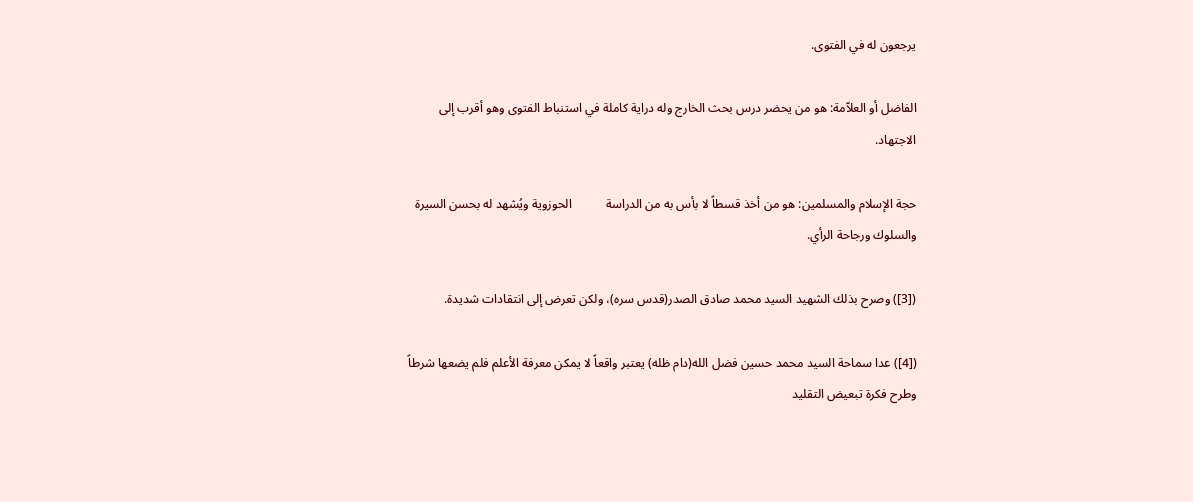يرجعون له في الفتوى.

الفاضل أو العلاّمة: هو من يحضر درس بحث الخارج وله دراية كاملة في استنباط الفتوى وهو أقرب إلى الاجتهاد.

حجة الإسلام والمسلمين: هو من أخذ قسطاً لا بأس به من الدراسة           الحوزوية ويُشهد له بحسن السيرة والسلوك ورجاحة الرأي.

([3]) وصرح بذلك الشهيد السيد محمد صادق الصدر(قدس سره)، ولكن تعرض إلى انتقادات شديدة.

([4]) عدا سماحة السيد محمد حسين فضل الله(دام ظله) يعتبر واقعاً لا يمكن معرفة الأعلم فلم يضعها شرطاً وطرح فكرة تبعيض التقليد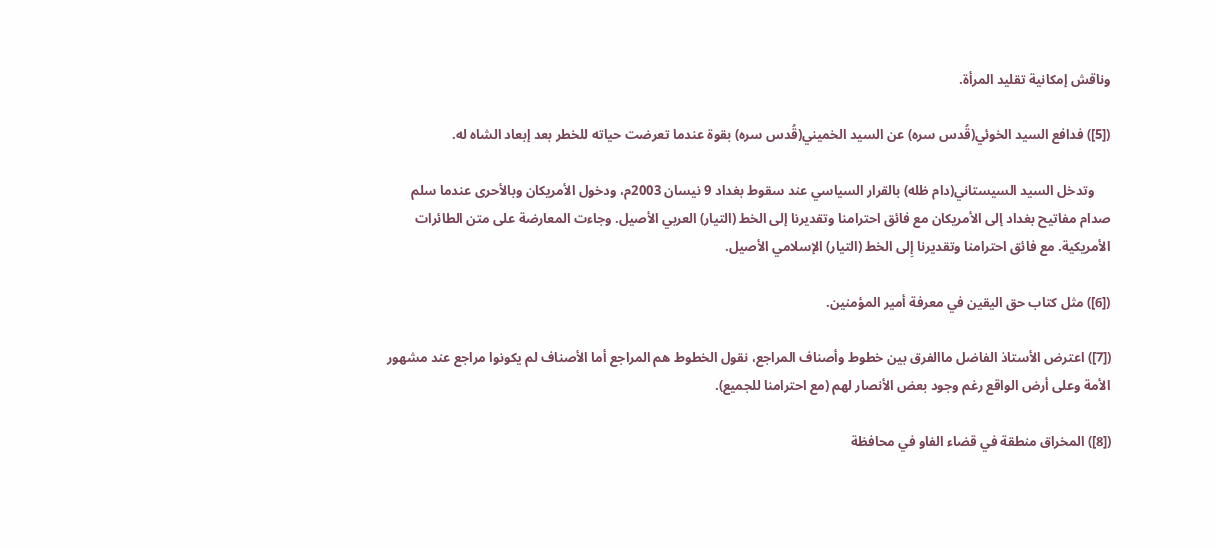وناقش إمكانية تقليد المرأة.

([5]) فدافع السيد الخوئي(قُدس سره) عن السيد الخميني(قُدس سره) بقوة عندما تعرضت حياته للخطر بعد إبعاد الشاه له.

     وتدخل السيد السيستاني(دام ظله) بالقرار السياسي عند سقوط بغداد 9 نيسان 2003م، ودخول الأمريكان وبالأحرى عندما سلم صدام مفاتيح بغداد إلى الأمريكان مع فائق احترامنا وتقديرنا إلى الخط (التيار) العربي الأصيل. وجاءت المعارضة على متن الطائرات الأمريكية. مع فائق احترامنا وتقديرنا إِلى الخط (التيار) الإسلامي الأصيل.

([6]) مثل كتاب حق اليقين في معرفة أمير المؤمنين.

([7]) اعترض الأستاذ الفاضل ماالفرق بين خطوط وأصناف المراجع، نقول الخطوط هم المراجع أما الأصناف لم يكونوا مراجع عند مشهور الأمة وعلى أرض الواقع رغم وجود بعض الأنصار لهم (مع احترامنا للجميع).

([8]) المخراق منطقة في قضاء الفاو في محافظة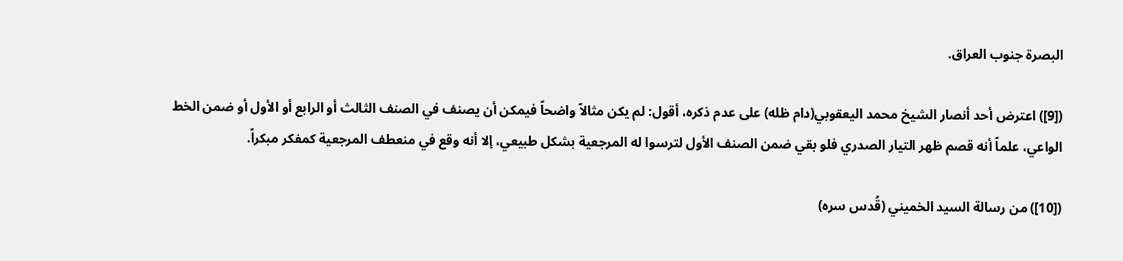البصرة جنوب العراق.

([9]) اعترض أحد أنصار الشيخ محمد اليعقوبي(دام ظله) على عدم ذكره، أقول: لم يكن مثالاً واضحاً فيمكن أن يصنف في الصنف الثالث أو الرابع أو الأول أو ضمن الخط الواعي، علماً أنه قصم ظهر التيار الصدري فلو بقي ضمن الصنف الأول لترسوا له المرجعية بشكل طبيعي، إلا أنه وقع في منعطف المرجعية كمفكر مبكراً.

([10]) من رسالة السيد الخميني (قُدس سره)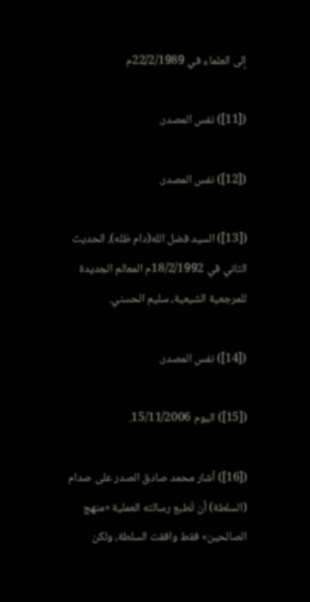إلى العلماء في 22/2/1989م

([11]) نفس المصدر.

([12]) نفس المصدر.

([13]) السيد فضل الله(دام ظله)، الحديث الثاني في 18/2/1992م المعالم الجديدة للمرجعية الشيعية، سليم الحسني.

([14]) نفس المصدر.

([15]) اليوم 15/11/2006.

([16]) أشار محمد صادق الصدر على صدام (السلطة) أن تُطبع رسالته العملية «منهج الصالحين» فقط وافقت السلطة، ولكن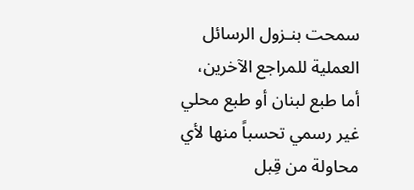سمحت بنـزول الرسائل العملية للمراجع الآخرين، أما طبع لبنان أو طبع محلي غير رسمي تحسباً منها لأي محاولة من قِبل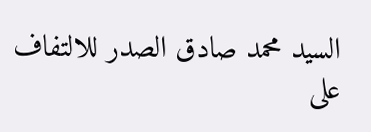السيد محمد صادق الصدر للالتفاف على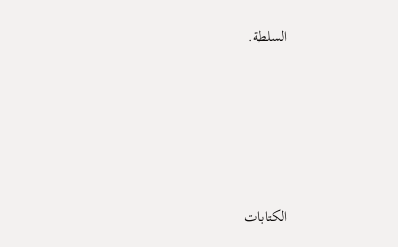السلطة.







الكتابات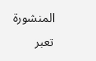المنشورة تعبر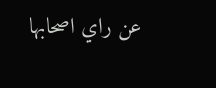عن راي اصحابها